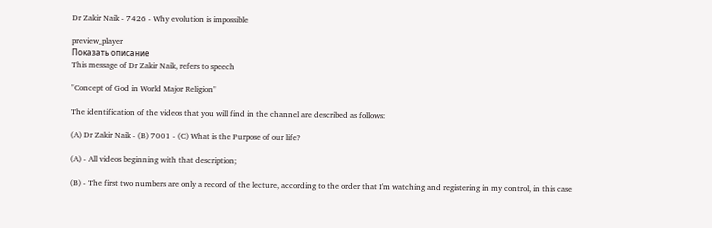Dr Zakir Naik - 7426 - Why evolution is impossible

preview_player
Показать описание
This message of Dr Zakir Naik, refers to speech

"Concept of God in World Major Religion"

The identification of the videos that you will find in the channel are described as follows:

(A) Dr Zakir Naik - (B) 7001 - (C) What is the Purpose of our life?

(A) - All videos beginning with that description;

(B) - The first two numbers are only a record of the lecture, according to the order that I'm watching and registering in my control, in this case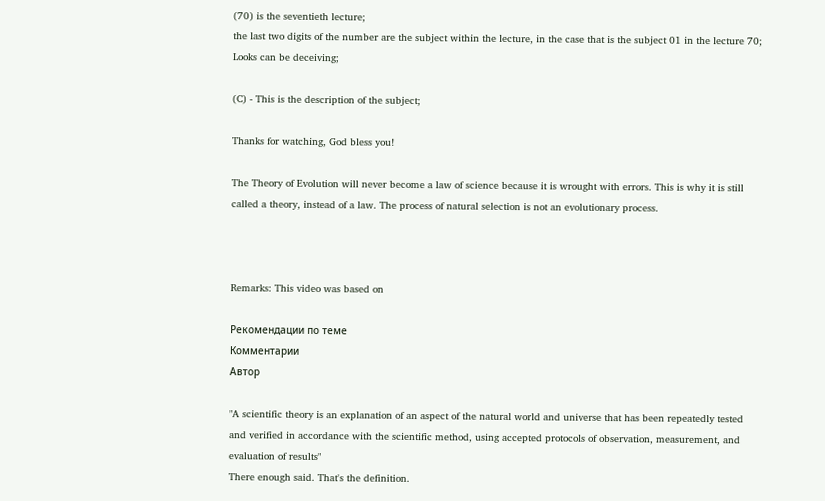(70) is the seventieth lecture;
the last two digits of the number are the subject within the lecture, in the case that is the subject 01 in the lecture 70;
Looks can be deceiving;

(C) - This is the description of the subject;

Thanks for watching, God bless you!

The Theory of Evolution will never become a law of science because it is wrought with errors. This is why it is still called a theory, instead of a law. The process of natural selection is not an evolutionary process.



Remarks: This video was based on

Рекомендации по теме
Комментарии
Автор

"A scientific theory is an explanation of an aspect of the natural world and universe that has been repeatedly tested and verified in accordance with the scientific method, using accepted protocols of observation, measurement, and evaluation of results"
There enough said. That's the definition.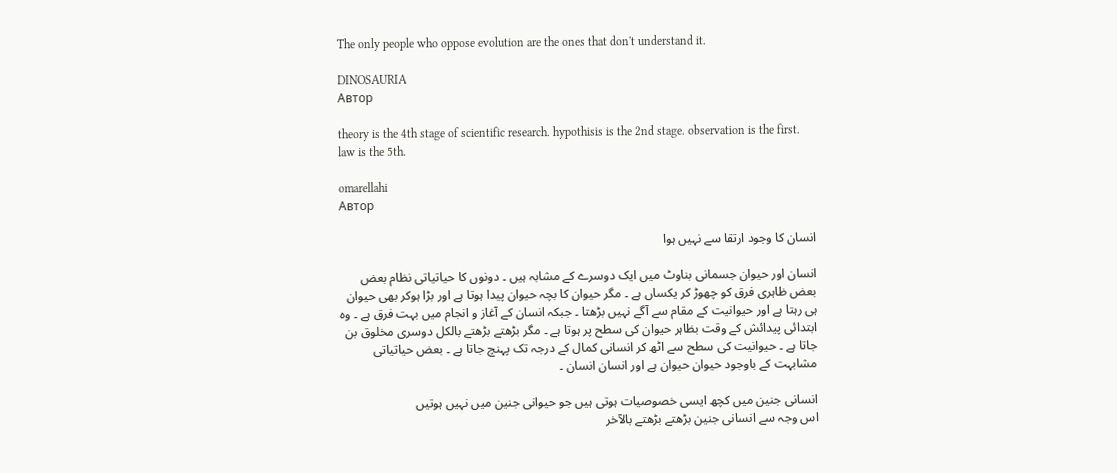The only people who oppose evolution are the ones that don't understand it.

DINOSAURIA
Автор

theory is the 4th stage of scientific research. hypothisis is the 2nd stage. observation is the first. law is the 5th.

omarellahi
Автор

انسان کا وجود ارتقا سے نہیں ہوا

انسان اور حیوان جسمانی بناوٹ میں ایک دوسرے کے مشابہ ہیں ۔ دونوں کا حیاتیاتی نظام بعض بعض ظاہری فرق کو چھوڑ کر یکساں ہے ۔ مگر حیوان کا بچہ حیوان پیدا ہوتا ہے اور بڑا ہوکر بھی حیوان ہی رہتا ہے اور حیوانیت کے مقام سے آگے نہیں بڑھتا ۔ جبکہ انسان کے آغاز و انجام میں بہت فرق ہے ۔ وہ ابتدائی پیدائش کے وقت بظاہر حیوان کی سطح پر ہوتا ہے ۔ مگر بڑھتے بڑھتے بالکل دوسری مخلوق بن جاتا ہے ۔ حیوانیت کی سطح سے اٹھ کر انسانی کمال کے درجہ تک پہنچ جاتا ہے ۔ بعض حیاتیاتی مشابہت کے باوجود حیوان حیوان ہے اور انسان انسان ۔

انسانی جنین میں کچھ ایسی خصوصیات ہوتی ہیں جو حیوانی جنین میں نہیں ہوتیں
اس وجہ سے انسانی جنین بڑھتے بڑھتے بالآخر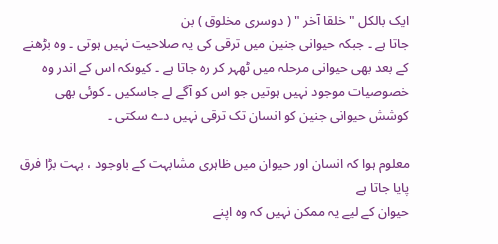ایک بالکل " خلقا آخر " ( دوسری مخلوق ) بن
جاتا ہے ۔ جبکہ حیوانی جنین میں ترقی کی یہ صلاحیت نہیں ہوتی ۔ وہ بڑھنے کے بعد بھی حیوانی مرحلہ میں ٹھہر کر رہ جاتا ہے ۔ کیوںکہ اس کے اندر وہ خصوصیات موجود نہیں ہوتیں جو اس کو آگے لے جاسکیں ۔ کوئی بھی کوشش حیوانی جنین کو انسان تک ترقی نہیں دے سکتی ۔

معلوم ہوا کہ انسان اور حیوان میں ظاہری مشابہت کے باوجود ، بہت بڑا فرق پایا جاتا ہے
حیوان کے لیے یہ ممکن نہیں کہ وہ اپنے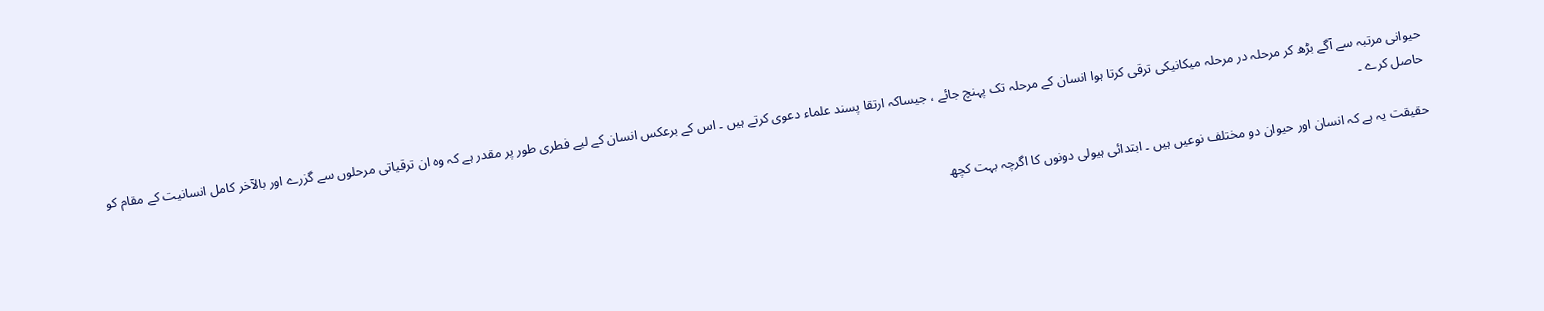حیوانی مرتبہ سے آگے بڑھ کر مرحلہ در مرحلہ میکانیکی ترقی کرتا ہوا انسان کے مرحلہ تک پہنچ جائے ، جیساکہ ارتقا پسند علماء دعوی کرتے ہیں ۔ اس کے برعکس انسان کے لیے فطری طور پر مقدر ہے کہ وہ ان ترقیاتی مرحلوں سے گزرے اور بالآخر کامل انسانیت کے مقام کو حاصل کرے ۔

حقیقت یہ ہے کہ انسان اور حیوان دو مختلف نوعیں ہیں ۔ ابتدائی ہیولی دونوں کا اگرچہ بہت کچھ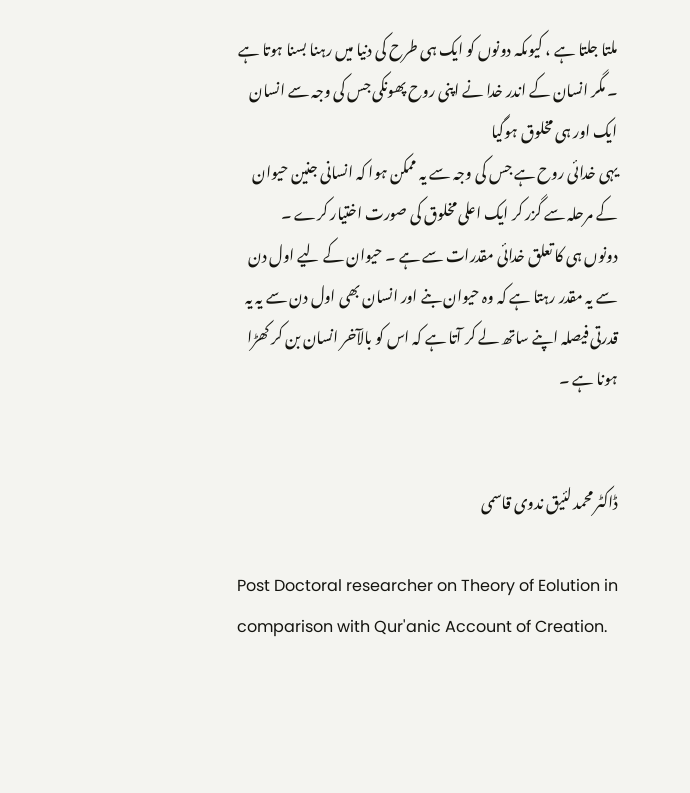ملتا جلتا ہے ، کیوںکہ دونوں کو ایک ہی طرح کی دنیا میں رہنا بسنا ہوتا ہے ۔ مگر انسان کے اندر خدا نے اپنی روح پھونکی جس کی وجہ سے انسان ایک اور ہی مخلوق ہوگیا
یہی خدائی روح ہے جس کی وجہ سے یہ ممکن ہوا کہ انسانی جنین حیوان کے مرحلہ سے گزر کر ایک اعلی مخلوق کی صورت اختیار کرے ۔
دونوں ہی کا تعلق خدائی مقدرات سے ہے ۔ حیوان کے لیے اول دن سے یہ مقدر رہتا ہے کہ وہ حیوان بنے اور انسان بھی اول دن سے یہ یہ قدرتی فیصلہ اپنے ساتھ لے کر آتا ہے کہ اس کو بالآخر انسان بن کر کھڑا ہونا ہے ۔


ڈاکٹر محمد لئیق ندوی قاسمی

Post Doctoral researcher on Theory of Eolution in comparison with Qur'anic Account of Creation.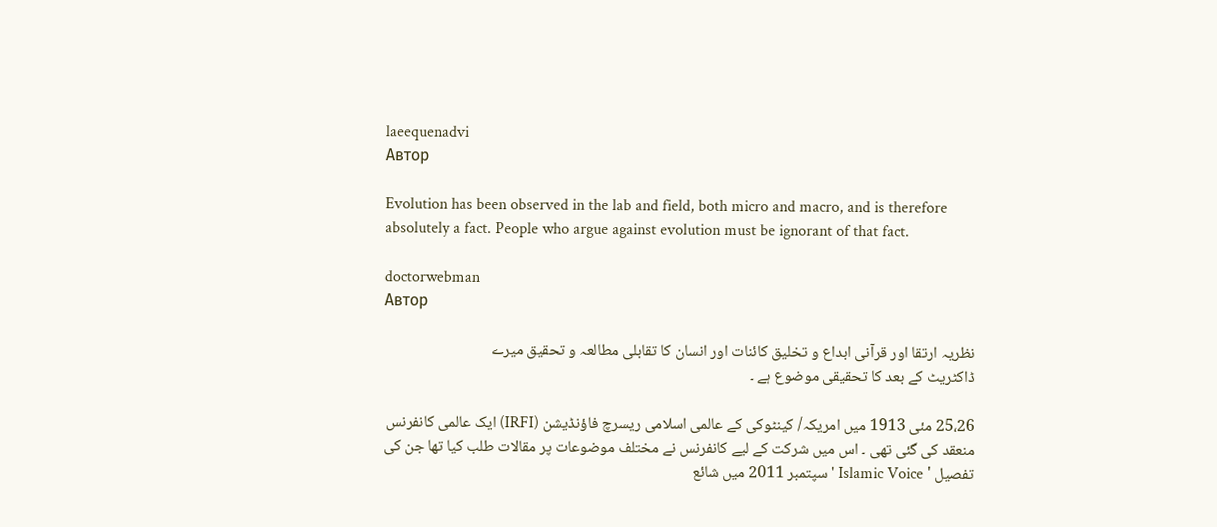laeequenadvi
Автор

Evolution has been observed in the lab and field, both micro and macro, and is therefore absolutely a fact. People who argue against evolution must be ignorant of that fact.

doctorwebman
Автор

نظریہ ارتقا اور قرآنی ابداع و تخلیق کائنات اور انسان کا تقابلی مطالعہ و تحقیق میرے
ڈاکٹریٹ کے بعد کا تحقیقی موضوع ہے ۔

25،26 مئی 1913 میں امریکہ/ کینٹوکی کے عالمی اسلامی ریسرچ فاؤنڈیشن (IRFI) ایک عالمی کانفرنس منعقد کی گئی تھی ۔ اس میں شرکت کے لیے کانفرنس نے مختلف موضوعات پر مقالات طلب کیا تھا جن کی تفصیل ' Islamic Voice ' سپتمبر 2011 میں شائع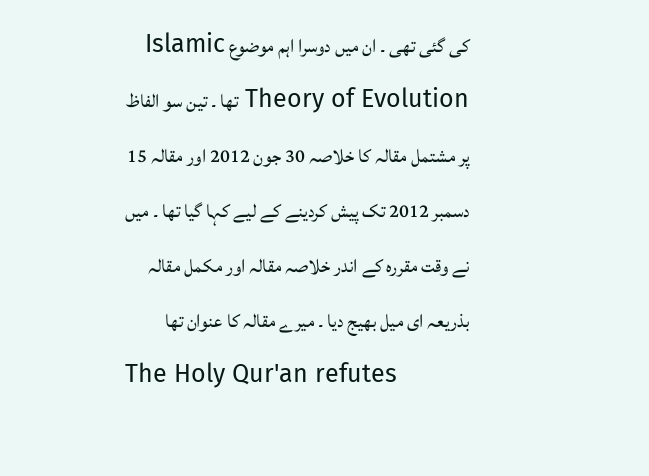کی گئی تھی ۔ ان میں دوسرا اہم موضوع Islamic Theory of Evolution تھا ۔ تین سو الفاظ پر مشتمل مقالہ کا خلاصہ 30 جون 2012 اور مقالہ 15 دسمبر 2012 تک پیش کردینے کے لیے کہا گیا تھا ۔ میں نے وقت مقررہ کے اندر خلاصہ مقالہ اور مکمل مقالہ بذریعہ ای میل بھیج دیا ۔ میرے مقالہ کا عنوان تھا
The Holy Qur'an refutes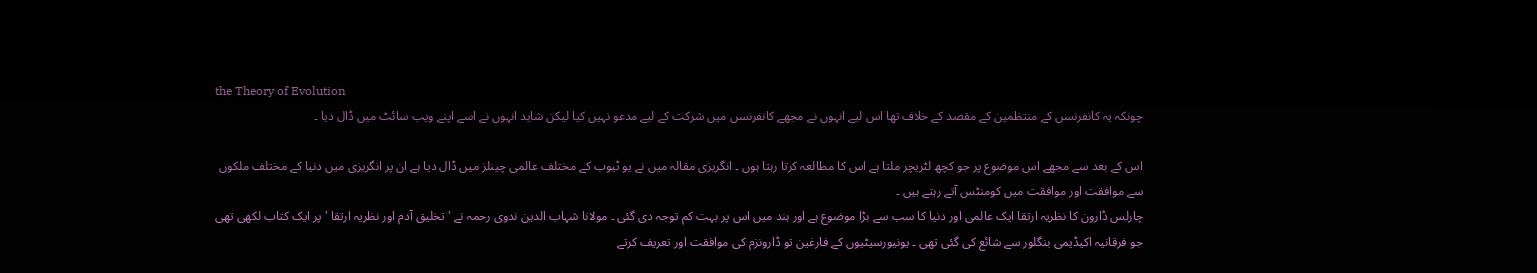the Theory of Evolution
چونکہ یہ کانفرنسں کے منتظمین کے مقصد کے خلاف تھا اس لیے انہوں نے مجھے کانفرنسں میں شرکت کے لیے مدعو نہیں کیا لیکن شاید انہوں نے اسے اپنے ویب سائٹ میں ڈال دیا ۔

اس کے بعد سے مجھے اس موضوع پر جو کچھ لٹریچر ملتا ہے اس کا مطالعہ کرتا رہتا ہوں ۔ انگریزی مقالہ میں نے یو ٹیوب کے مختلف عالمی چینلز میں ڈال دیا ہے ان پر انگریزی میں دنیا کے مختلف ملکوں سے موافقت اور موافقت میں کومنٹس آتے رہتے ہیں ۔
چارلس ڈارون کا نظریہ ارتقا ایک عالمی اور دنیا کا سب سے بڑا موضوع ہے اور ہند میں اس پر بہت کم توجہ دی گئی ۔ مولانا شہاب الدین ندوی رحمہ نے ' تخلیق آدم اور نظریہ ارتقا ' پر ایک کتاب لکھی تھی جو فرقانیہ اکیڈیمی بنگلور سے شائع کی گئی تھی ۔ یونیورسیٹیوں کے فارغین تو ڈارونزم کی موافقت اور تعریف کرتے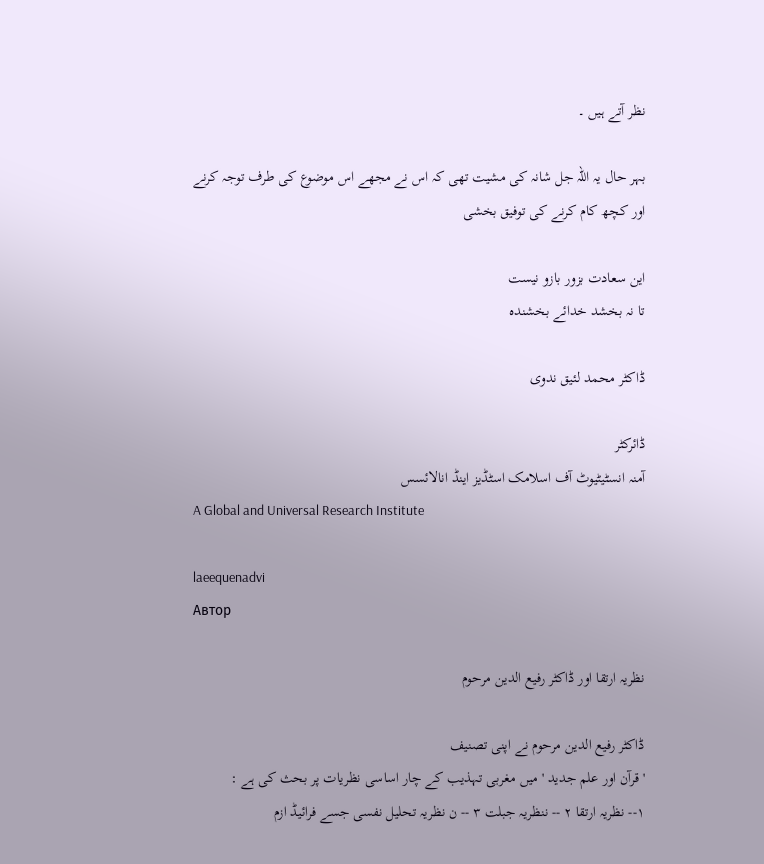نظر آتے ہیں ۔

بہر حال یہ اللہ جل شانہ کی مشیت تھی کہ اس نے مجھے اس موضوع کی طرف توجہ کرنے اور کچھ کام کرنے کی توفیق بخشی

این سعادت بزور بازو نیست
تا نہ بخشد خدائے بخشندہ

ڈاکٹر محمد لئیق ندوی

ڈائرکٹر
آمنہ انسٹیٹیوٹ آف اسلامک اسٹڈیز اینڈ انالائسس
A Global and Universal Research Institute

laeequenadvi
Автор

نظریہ ارتقا اور ڈاکٹر رفیع الدین مرحوم

ڈاکٹر رفیع الدین مرحوم نے اپنی تصنیف
' قرآن اور علم جدید ' میں مغربی تہذیب کے چار اساسی نظریات پر بحث کی ہے :
١-- نظریہ ارتقا ٢ -- ننظریہ جبلت ٣ -- ن نظریہ تحلیل نفسی جسے فرائیڈ ازم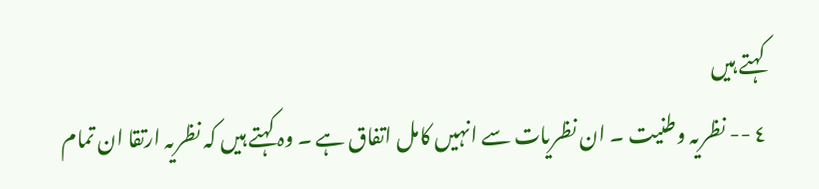کہتے ہیں
٤ -- نظریہ وطنیت ۔ ان نظریات سے انہیں کامل اتفاق ہے ۔ وہ کہتے ہیں کہ نظریہ ارتقا ان تمام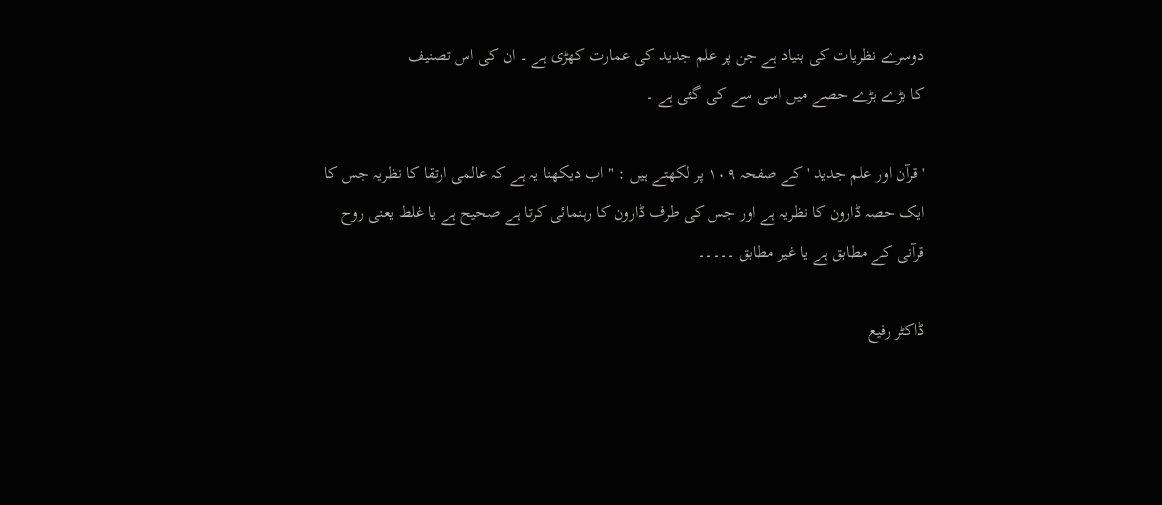دوسرے نظریات کی بنیاد ہے جن پر علم جدید کی عمارت کھڑی ہے ۔ ان کی اس تصنیف
کا بڑے بڑے حصے میں اسی سے کی گئی ہے ۔

' قرآن اور علم جدید ' کے صفحہ ١٠٩ پر لکھتے ہیں : " اب دیکھنا یہ ہے کہ عالمی ارتقا کا نظریہ جس کا ایک حصہ ڈارون کا نظریہ ہے اور جس کی طرف ڈارون کا رہنمائی کرتا ہے صحیح ہے یا غلط یعنی روح قرآنی کے مطابق ہے یا غیر مطابق ۔۔۔۔۔

ڈاکٹر رفیع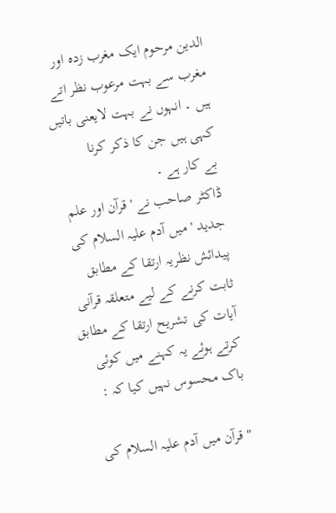الدین مرحوم ایک مغرب زدہ اور مغرب سے بہت مرعوب نظر اتے ہیں ۔ انہوں نے بہت لایعنی باتیں کہی ہیں جن کا ذکر کرنا
بے کار ہے ۔
ڈاکٹر صاحب نے ' قرآن اور علم جدید ' میں آدم علیہ السلام کی پیدائش نظریہ ارتقا کے مطابق ثابت کرنے کے لیے متعلقہ قرآنی آیات کی تشریح ارتقا کے مطابق کرتے ہوئے یہ کہنے میں کوئی باک محسوس نہیں کیا کہ :

" قرآن میں آدم علیہ السلام کی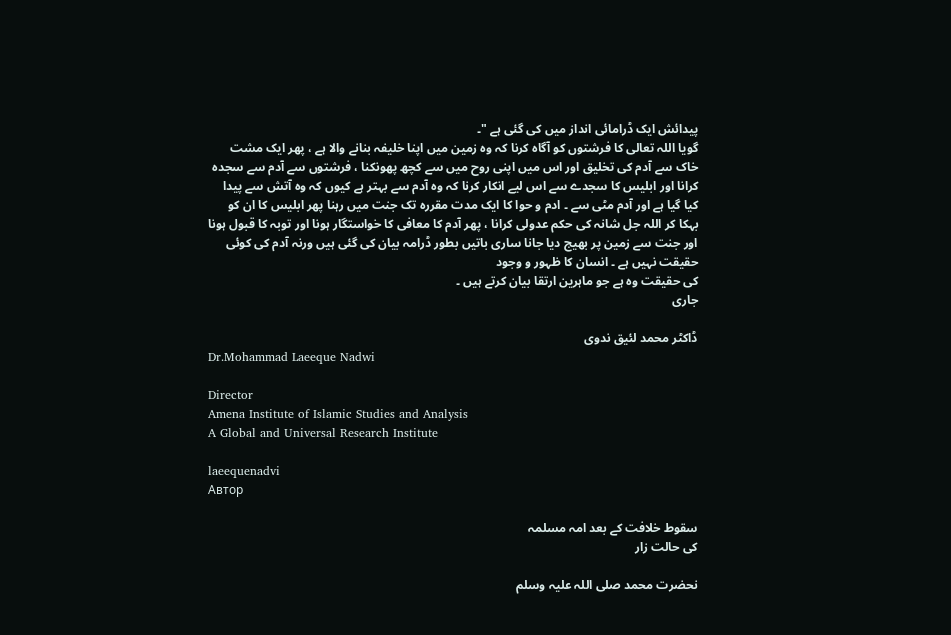پیدائش ایک ڈرامائی انداز میں کی گئی ہے "۔
گویا اللہ تعالی کا فرشتوں کو آگاہ کرنا کہ وہ زمین میں اپنا خلیفہ بنانے والا ہے ، پھر ایک مشت خاک سے آدم کی تخلیق اور اس میں اپنی روح میں سے کچھ پھونکنا ، فرشتوں سے آدم سے سجدہ کرانا اور ابلیس کا سجدے سے اس لیے انکار کرنا کہ وہ آدم سے بہتر ہے کیوں کہ وہ آتش سے پیدا کیا گیا ہے اور آدم مٹی سے ۔ ادم و حوا کا ایک مدت مقررہ تک جنت میں رہنا پھر ابلیس کا ان کو بہکا کر اللہ جل شانہ کی حکم عدولی کرانا ، پھر آدم کا معافی کا خواستگار ہونا اور توبہ کا قبول ہونا اور جنت سے زمین پر بھیج دیا جانا ساری باتیں بطور ڈرامہ بیان کی گئی ہیں ورنہ آدم کی کوئی حقیقت نہیں ہے ۔ انسان کا ظہور و وجود
کی حقیقت وہ ہے جو ماہرین ارتقا بیان کرتے ہیں ۔
جاری

ڈاکٹر محمد لئیق ندوی
Dr.Mohammad Laeeque Nadwi

Director
Amena Institute of Islamic Studies and Analysis
A Global and Universal Research Institute

laeequenadvi
Автор

سقوط خلافت کے بعد امہ مسلمہ
کی حالت زار

نحضرت محمد صلی اللہ علیہ وسلم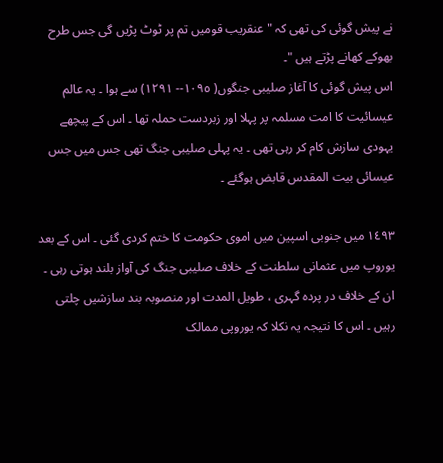نے پیش گوئی کی تھی کہ " عنقریب قومیں تم پر ٹوٹ پڑیں گی جس طرح بھوکے کھانے پڑتے ہیں "۔
اس پیش گوئی کا آغاز صلیبی جنگوں( ١٠٩٥-- ١٢٩١) سے ہوا ۔ یہ عالم عیسائیت کا امت مسلمہ پر پہلا اور زبردست حملہ تھا ۔ اس کے پیچھے یہودی سازش کام کر رہی تھی ۔ یہ پہلی صلیبی جنگ تھی جس میں جس عیسائی بیت المقدس قابض ہوگئے ۔

١٤٩٣ میں جنوبی اسپین میں اموی حکومت کا ختم کردی گئی ۔ اس کے بعد یوروپ میں عثمانی سلطنت کے خلاف صلیبی جنگ کی آواز بلند ہوتی رہی ۔ ان کے خلاف در پردہ گہری ، طویل المدت اور منصوبہ بند سازشیں چلتی رہیں ۔ اس کا نتیجہ یہ نکلا کہ یوروپی ممالک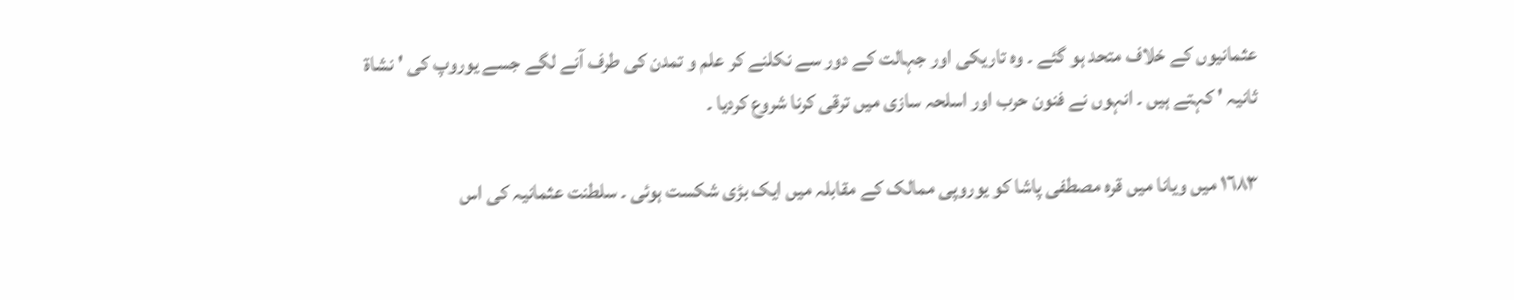عثمانیوں کے خلاف متحد ہو گئے ۔ وہ تاریکی اور جہالت کے دور سے نکلنے کر علم و تمدن کی طرف آنے لگے جسے یوروپ کی ' نشاة
ثانیہ ' کہتے ہیں ۔ انہوں نے فنون حرب اور اسلحہ سازی میں ترقی کرنا شروع کردیا ۔

١٦٨٣ میں ویانا میں قرہ مصطفی پاشا کو یوروپی ممالک کے مقابلہ میں ایک بڑی شکست ہوئی ۔ سلطنت عثمانیہ کی اس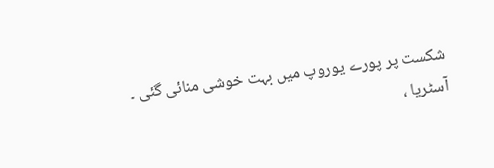شکست پر پورے یوروپ میں بہت خوشی منائی گئی ۔
آسٹریا ،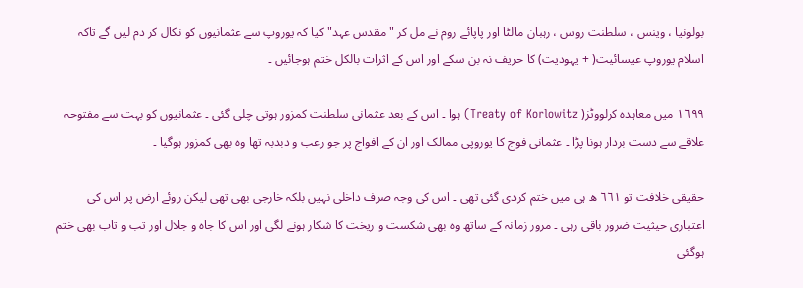بولونیا ، وینس ، سلطنت روس ، رہبان مالٹا اور پاپائے روم نے مل کر " مقدس عہد" کیا کہ یوروپ سے عثمانیوں کو نکال کر دم لیں گے تاکہ اسلام یوروپ عیسائیت( + یہودیت) کا حریف نہ بن سکے اور اس کے اثرات بالکل ختم ہوجائیں ۔

١٦٩٩ میں معاہدہ کرلووٹز( Treaty of Korlowitz) ہوا ۔ اس کے بعد عثمانی سلطنت کمزور ہوتی چلی گئی ۔ عثمانیوں کو بہت سے مفتوحہ علاقے سے دست بردار ہونا پڑا ۔ عثمانی فوج کا یوروپی ممالک اور ان کے افواج پر جو رعب و دبدبہ تھا وہ بھی کمزور ہوگیا ۔

حقیقی خلافت تو ٦٦١ ھ ہی میں ختم کردی گئی تھی ۔ اس کی وجہ صرف داخلی نہیں بلکہ خارجی بھی تھی لیکن روئے ارض پر اس کی اعتباری حیثیت ضرور باقی رہی ۔ مرور زمانہ کے ساتھ وہ بھی شکست و ریخت کا شکار ہونے لگی اور اس کا جاہ و جلال اور تب و تاب بھی ختم ہوگئی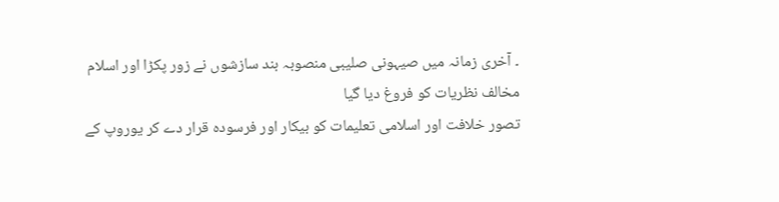۔ آخری زمانہ میں صیہونی صلیبی منصوبہ بند سازشوں نے زور پکڑا اور اسلام مخالف نظریات کو فروغ دیا گیا
تصور خلافت اور اسلامی تعلیمات کو بیکار اور فرسودہ قرار دے کر یوروپ کے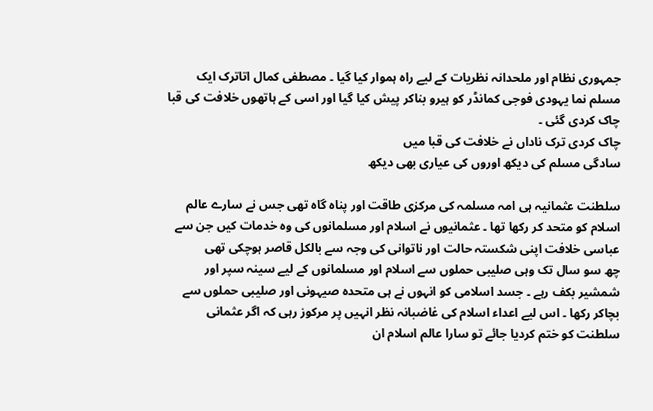جمہوری نظام اور ملحدانہ نظریات کے لیے راہ ہموار کیا گیا ۔ مصطفی کمال اتاترک ایک مسلم نما یہودی فوجی کمانڈر کو ہیرو بناکر پیش کیا گیا اور اسی کے ہاتھوں خلافت کی قبا چاک کردی گئی ۔
چاک کردی ترک ناداں نے خلافت کی قبا میں
سادگی مسلم کی دیکھ اوروں کی عیاری بھی دیکھ

سلطنت عثمانیہ ہی امہ مسلمہ کی مرکزی طاقت اور پناہ گاہ تھی جس نے سارے عالم اسلام كو متحد کر رکھا تھا ۔ عثمانیوں نے اسلام اور مسلمانوں کی وہ خدمات کیں جن سے عباسی خلافت اپنی شکستہ حالت اور ناتوانی کی وجہ سے بالکل قاصر ہوچکی تھی
چھ سو سال تک وہی صلیبی حملوں سے اسلام اور مسلمانوں کے لیے سینہ سپر اور شمشیر بکف رہے ۔ جسد اسلامی کو انہوں نے ہی متحدہ صیہونی اور صلیبی حملوں سے بچاکر رکھا ۔ اس لیے اعداء اسلام کی غاضبانہ نظر انہیں پر مرکوز رہی کہ اگر عثمانی سلطنت کو ختم کردیا جائے تو سارا عالم اسلام ان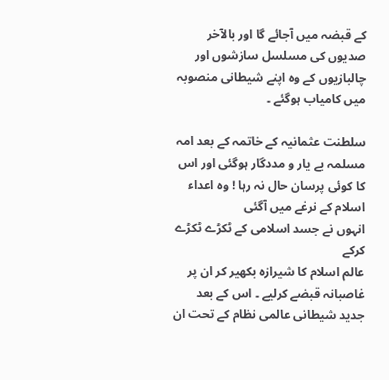کے قبضہ میں آجائے گا اور بالآخر صدیوں کی مسلسل سازشوں اور چالبازیوں کے وہ اپنے شیطانی منصوبہ میں کامیاب ہوگئے ۔

سلطنت عثمانیہ کے خاتمہ کے بعد امہ مسلمہ بے یار و مددگار ہوگئی اور اس کا کوئی پرسان حال نہ رہا ! وہ اعداء اسلام کے نرغے میں آگئی
انہوں نے جسد اسلامی کے ٹکڑے ٹکڑے کرکے
عالم اسلام کا شیرازہ بکھیر کر ان پر غاصبانہ قبضے کرلیے ۔ اس کے بعد جدید شیطانی عالمی نظام کے تحت ان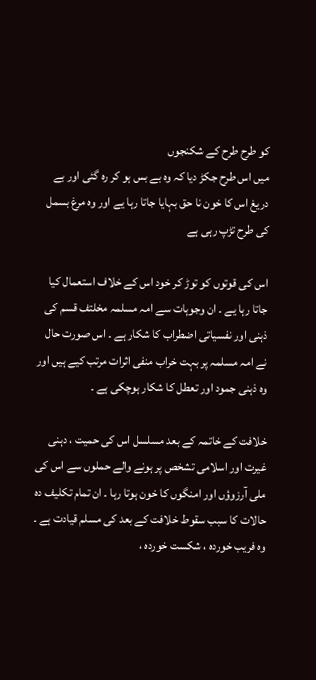کو طرح طرح کے شکنجوں
میں اس طرح جکڑ دیا کہ وہ بے بس ہو کر رہ گئی اور بے دریغ اس کا خون نا حق بہایا جاتا رہا یے اور وہ مرغ بسمل کی طرح تڑپ رہی ہے

اس کی قوتوں کو توڑ کر خود اس کے خلاف استعمال کیا جاتا رہا یے ۔ ان وجوہات سے امہ مسلمہ مخلتف قسم کی ذہنی اور نفسیاتی اضطراب کا شکار ہے ۔ اس صورت حال نے امہ مسلمہ پر بہت خراب منفی اثرات مرتب کیے ہیں اور وہ ذہنی جمود اور تعطل کا شکار ہوچکی ہے ۔

خلافت کے خاتمہ کے بعد مسلسل اس کی حمیت ، دہنی غیرت اور اسلامی تشخص پر ہونے والے حملوں سے اس کی ملی آرزوؤں اور امنگوں کا خون ہوتا رہا ۔ ان تمام تکلیف دہ حالات کا سبب سقوط خلافت کے بعد کی مسلم قیادت ہے ۔ وہ فریب خوردہ ، شکست خوردہ ،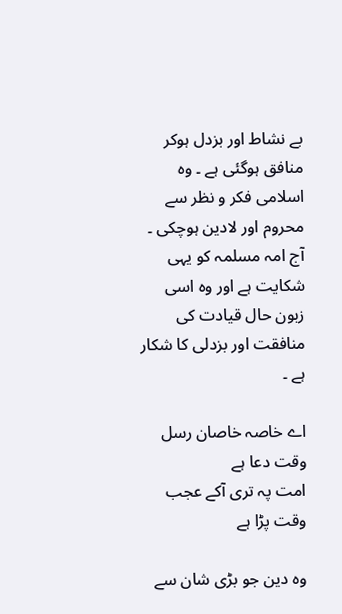بے نشاط اور بزدل ہوکر منافق ہوگئی ہے ۔ وہ اسلامی فکر و نظر سے محروم اور لادین ہوچکی ۔ آج امہ مسلمہ کو یہی شکایت ہے اور وہ اسی زبون حال قیادت کی منافقت اور بزدلی کا شکار ہے ۔

اے خاصہ خاصان رسل وقت دعا ہے
امت پہ تری آکے عجب وقت پڑا ہے

وہ دین جو بڑی شان سے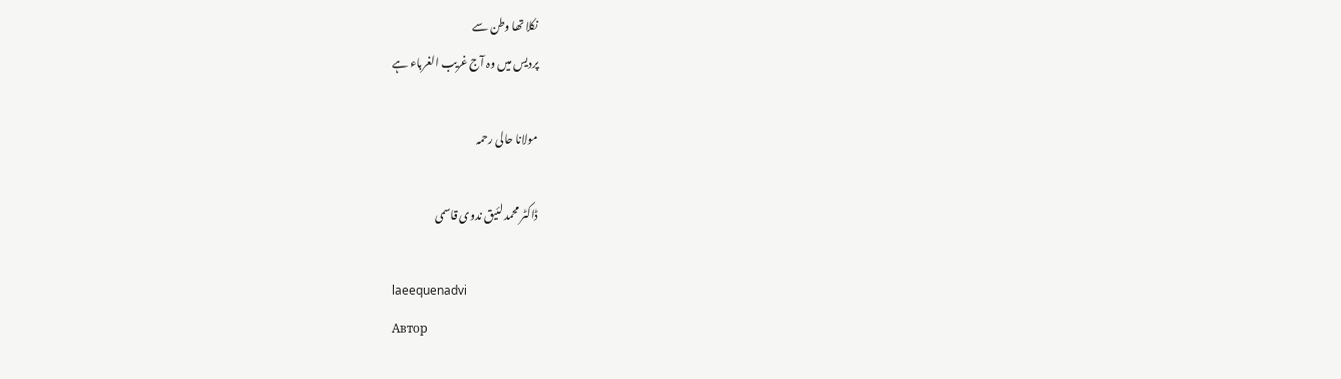نکلا تھا وطن سے
پردیس میں وہ آج غریب الغرباء ہے

مولانا حالی رحمہ

ڈاکٹر محمد لئیق ندوی قاسمی

laeequenadvi
Автор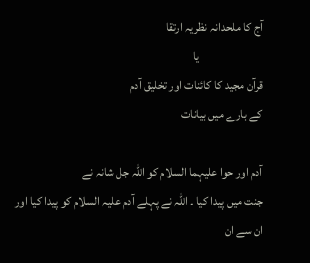آج کا ملحدانہ نظریہ ارتقا
                          یا
قرآن مجید کا کائنات اور تخلیق آدم
کے بارے میں بیانات

آدم اور حوا علیہما السلام کو اللہ جل شانہ نے
جنت میں پیدا کیا ۔ اللہ نے پہلے آدم علیہ السلام کو پیدا کیا اور ان سے ان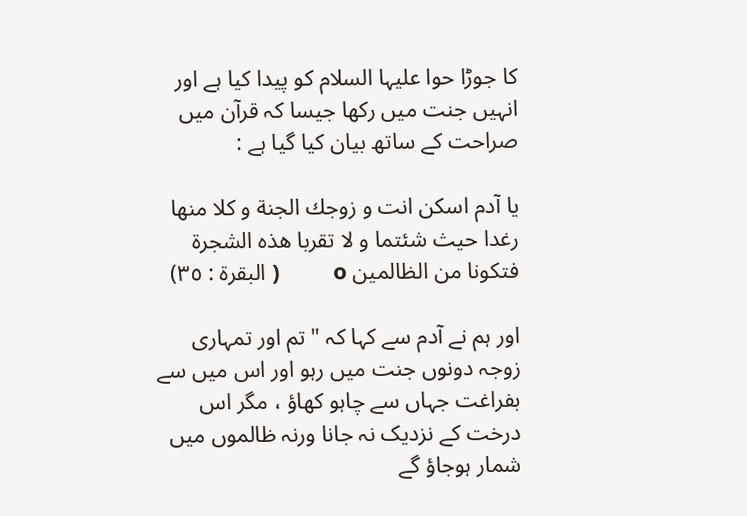کا جوڑا حوا علیہا السلام کو پیدا کیا ہے اور انہیں جنت میں رکھا جیسا کہ قرآن میں صراحت کے ساتھ بیان کیا گیا ہے :

يا آدم اسكن انت و زوجك الجنة و كلا منها رغدا حيث شئتما و لا تقربا هذه الشجرة فتكونا من الظالمين o         ( البقرة : ٣٥)

اور ہم نے آدم سے کہا کہ " تم اور تمہاری زوجہ دونوں جنت میں رہو اور اس میں سے بفراغت جہاں سے چاہو کھاؤ ، مگر اس درخت کے نزدیک نہ جانا ورنہ ظالموں میں شمار ہوجاؤ گے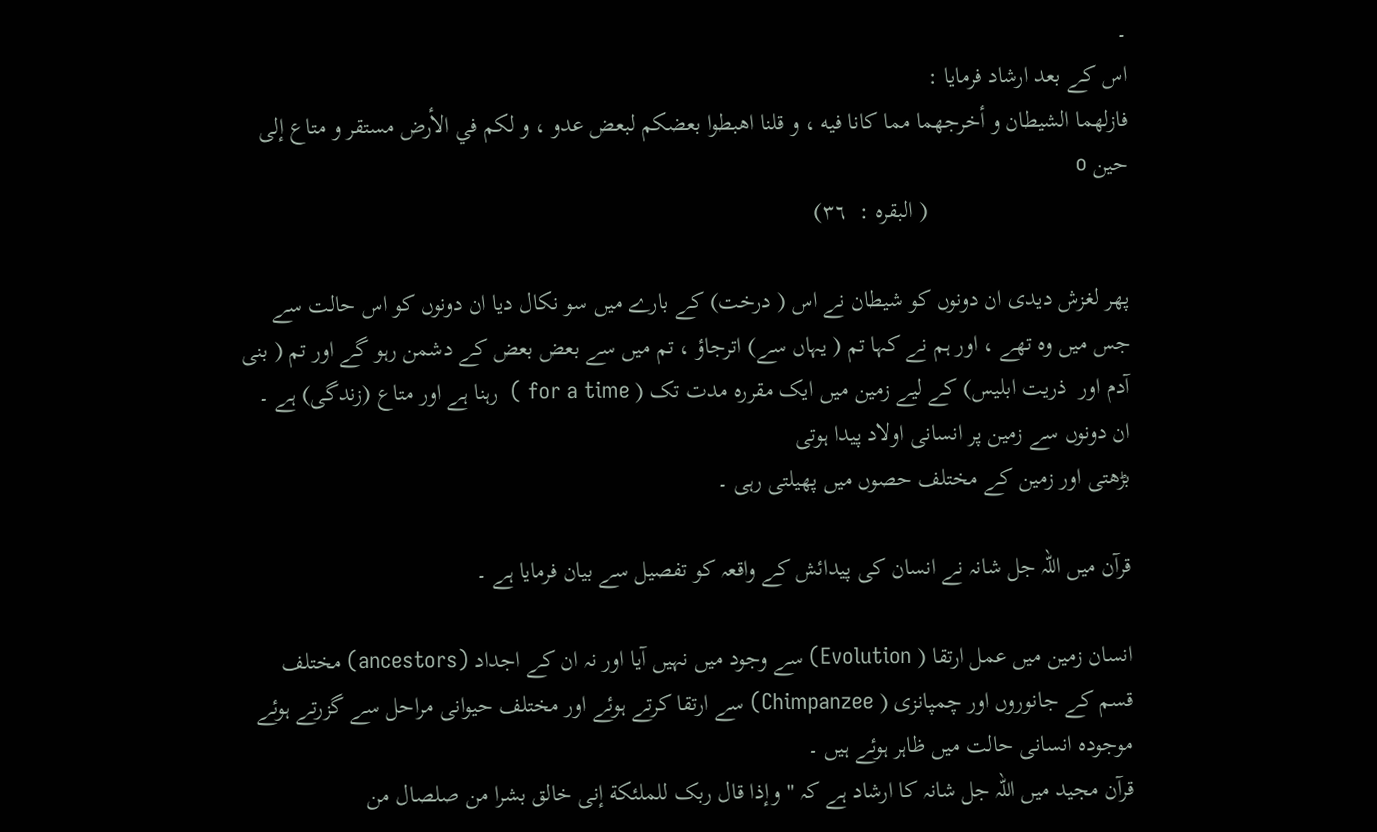۔
اس کے بعد ارشاد فرمایا :
فازلهما الشيطان و أخرجهما مما كانا فيه ، و قلنا اهبطوا بعضكم لبعض عدو ، و لكم في الأرض مستقر و متاع إلى حين o
                                  ( البقرہ :  ٣٦)

پھر لغزش دیدی ان دونوں کو شیطان نے اس ( درخت) کے بارے میں سو نکال دیا ان دونوں کو اس حالت سے جس میں وہ تھے ، اور ہم نے کہا تم ( یہاں سے) اترجاؤ ، تم میں سے بعض بعض کے دشمن رہو گے اور تم ( بنی آدم اور  ذریت ابلیس) کے لیے زمین میں ایک مقررہ مدت تک ( for a time )  رہنا ہے اور متاع (زندگی) ہے ۔
ان دونوں سے زمین پر انسانی اولاد پیدا ہوتی
بڑھتی اور زمین کے مختلف حصوں میں پھیلتی رہی ۔

قرآن میں اللہ جل شانہ نے انسان کی پیدائش کے واقعہ کو تفصیل سے بیان فرمایا ہے ۔

انسان زمین میں عمل ارتقا ( Evolution) سے وجود میں نہیں آیا اور نہ ان کے اجداد (ancestors) مختلف قسم کے جانوروں اور چمپانزی ( Chimpanzee) سے ارتقا کرتے ہوئے اور مختلف حیوانی مراحل سے گزرتے ہوئے موجودہ انسانی حالت میں ظاہر ہوئے ہیں ۔
قرآن مجید ميں اللہ جل شانہ کا ارشاد ہے کہ " وإذا قال ربک للملئكة إنى خالق بشرا من صلصال من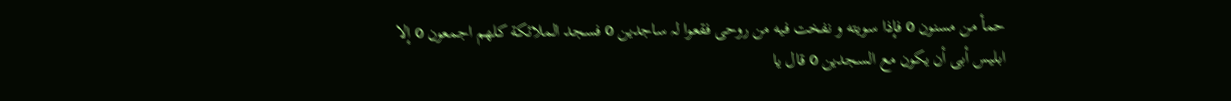حمأ من مسنون o فإذا سويته و نفخت فيه من روحى فقعوا لہ ساجدين o فسجد الملائكة كلهم اجمعون o إلا ابليس أبى أن يكون مع السجدين o قال يا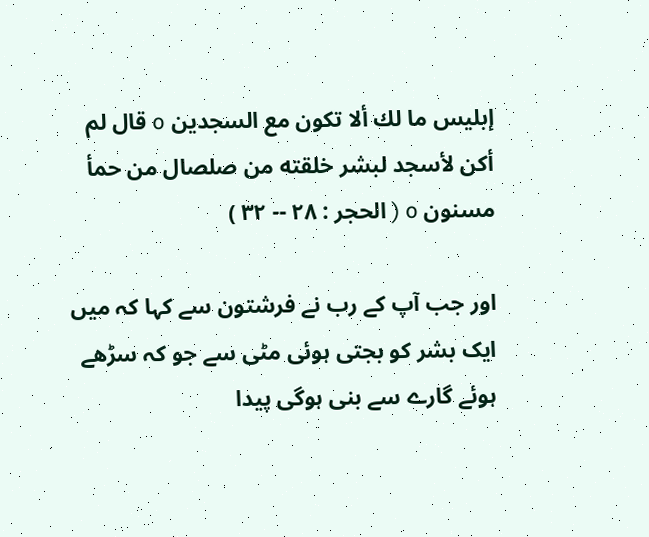إبليس ما لك ألا تكون مع السجدين o قال لم أكن لأسجد لبشر خلقته من صلصال من حمأ مسنون o ( الحجر : ٢٨ -- ٣٢ )

اور جب آپ کے رب نے فرشتون سے کہا کہ میں ایک بشر کو بجتی ہوئی مٹی سے جو کہ سڑھے ہوئے گارے سے بنی ہوگی پیدا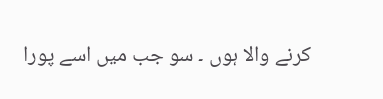کرنے والا ہوں ۔ سو جب میں اسے پورا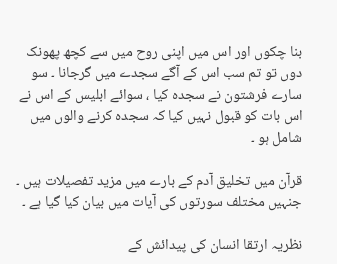بنا چکوں اور اس میں اپنی روح میں سے کچھ پھونک دوں تو تم سب اس کے آگے سجدے میں گرجانا ۔ سو سارے فرشتون نے سجدہ کیا ، سوائے ابلیس کے اس نے اس بات کو قبول نہیں کیا کہ سجدہ کرنے والوں میں شامل ہو ۔

قرآن میں تخلیق آدم کے بارے میں مزید تفصیلات ہیں ۔ جنہیں مختلف سورتوں کی آیات میں بیان کیا گیا ہے ۔

نظریہ ارتقا انسان کی پیدائش کے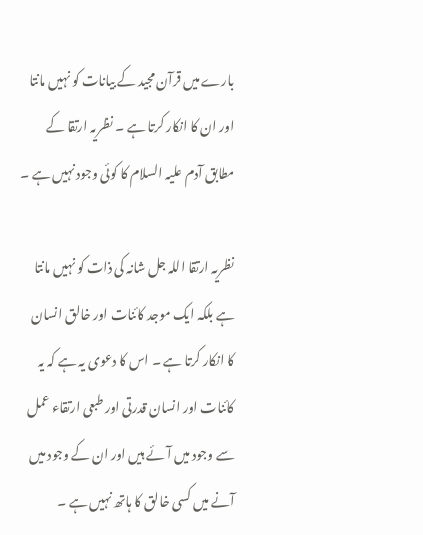بارے میں قرآن مجید کے بیانات کو نہیں مانتا اور ان کا انکار کرتا ہے ۔ نظریہ ارتقا کے مطابق آدم علیہ السلام کا کوئی وجود نہیں ہے ۔

نظریہ ارتقا اللہ جل شانہ کی ذات کو نہیں مانتا ہے بلکہ ایک موجد کائنات اور خالق انسان
کا انکار کرتا ہے ۔ اس کا دعوی یہ ہے کہ یہ کائنات اور انسان قدرتی اور طبعی ارتقاء عمل سے وجود میں آئے ہیں اور ان کے وجود میں آنے میں کسی خالق کا ہاتھ نہیں ہے ۔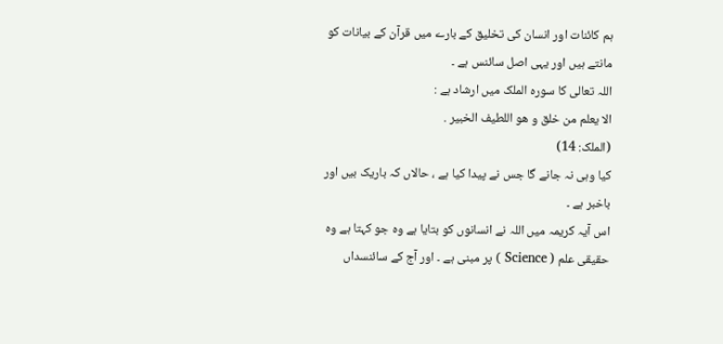ہم کائنات اور انسان کی تخلیق کے بارے میں قرآن کے بیانات کو مانتے ہیں اور یہی اصل سائنس ہے ۔
اللہ تعالی کا سورہ الملک میں ارشاد ہے :
الا يعلم من خلق و هو اللطيف الخبير .
(الملک: 14)
كیا وہی نہ جانے گا جس نے پیدا کیا ہے ، حالاں کہ باریک بیں اور باخبر ہے ۔
اس آیہ کریمہ میں اللہ نے انسانوں کو بتایا ہے وہ جو کہتا ہے وہ حقیقی علم ( Science ) پر مبنی ہے ۔ اور آج کے سائنسداں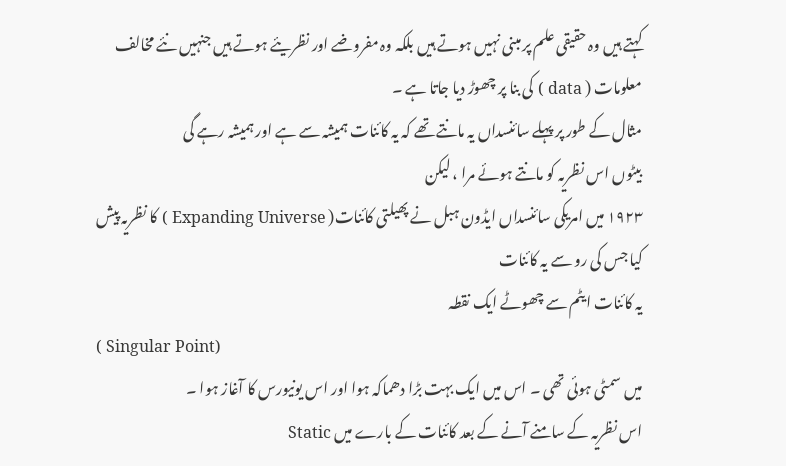کہتے ہیں وہ حقیقی علم پر مبنی نہیں ہوتے ہیں بلکہ وہ مفروضے اور نظریئے ہوتے ہیں جنہیں نئے مخالف معلومات ( data ) کی بنا پر چھوڑ دیا جاتا ہے ۔
مثال کے طور پر پہلے سائنسداں یہ مانتے تھے کہ یہ کائنات ہمیشہ سے ہے اور ہمیشہ رہے گی
بیٹوں اس نظریہ کو مانتے ہوئے مرا ، لیکن
١٩٢٣ میں امریکی سائنسداں ایڈون ہبل نے پھیلتی کائنات( Expanding Universe ) کا نظریہ پیش کیا جس کی رو سے یہ کائنات
یہ کائنات ایٹم سے چھوٹے ایک نقطہ
( Singular Point)
میں سمٹی ہوئی تھی ۔ اس میں ایک بہت بڑا دھماکہ ہوا اور اس یونیورس کا آغاز ہوا ۔
اس نظریہ کے سامنے آنے کے بعد کائنات کے بارے میں Static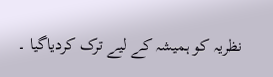نظریہ کو ہمیشہ کے لیے ترک کردیاگیا ۔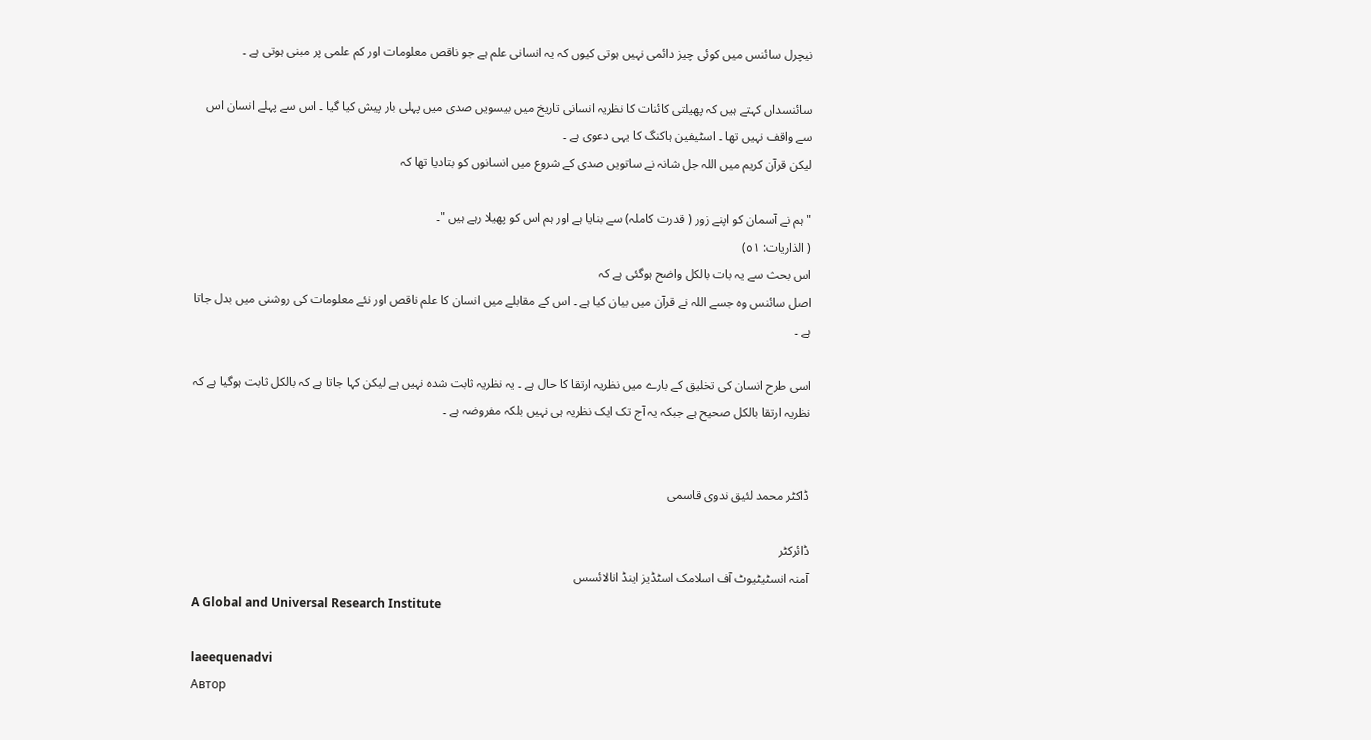نیچرل سائنس میں کوئی چیز دائمی نہیں ہوتی کیوں کہ یہ انسانی علم ہے جو ناقص معلومات اور کم علمی پر مبنی ہوتی ہے ۔

سائنسداں کہتے ہیں کہ پھیلتی کائنات کا نظریہ انسانی تاریخ میں بیسویں صدی میں پہلی بار پیش کیا گیا ۔ اس سے پہلے انسان اس سے واقف نہیں تھا ۔ اسٹیفین ہاکنگ کا یہی دعوی ہے ۔
لیکن قرآن کریم میں اللہ جل شانہ نے ساتویں صدی کے شروع میں انسانوں کو بتادیا تھا کہ

" ہم نے آسمان کو اپنے زور ( قدرت کاملہ) سے بنایا ہے اور ہم اس کو پھیلا رہے ہیں "۔
( الذاريات: ٥١)
اس بحث سے یہ بات بالکل واضح ہوگئی ہے کہ
اصل سائنس وہ جسے اللہ نے قرآن میں بیان کیا ہے ۔ اس کے مقابلے میں انسان کا علم ناقص اور نئے معلومات کی روشنی میں بدل جاتا ہے ۔

اسی طرح انسان کی تخلیق کے بارے میں نظریہ ارتقا کا حال ہے ۔ یہ نظریہ ثابت شدہ نہیں ہے لیکن کہا جاتا ہے کہ بالکل ثابت ہوگیا ہے کہ نظریہ ارتقا بالکل صحیح ہے جبکہ یہ آج تک ایک نظریہ ہی نہیں بلکہ مفروضہ ہے ۔


ڈاکٹر محمد لئیق ندوی قاسمی

ڈائرکٹر
آمنہ انسٹیٹیوٹ آف اسلامک اسٹڈیز اینڈ انالائسس
A Global and Universal Research Institute

laeequenadvi
Автор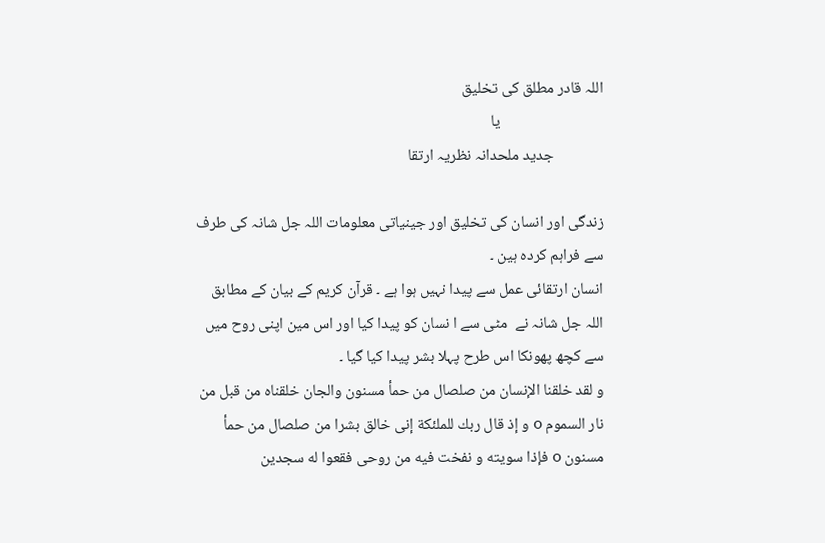اللہ قادر مطلق کی تخلیق
                             یا
              جدید ملحدانہ نظریہ ارتقا

زندگی اور انسان کی تخلیق اور جینیاتی معلومات اللہ جل شانہ کی طرف سے فراہم کردہ ہین ۔
انسان ارتقائی عمل سے پیدا نہیں ہوا ہے ۔ قرآن کریم کے بیان کے مطابق اللہ جل شانہ نے  مٹی سے ا نسان کو پیدا کیا اور اس مین اپنی روح میں سے کچھ پھونکا اس طرح پہلا بشر پیدا کیا گیا ۔
و لقد خلقنا الإنسان من صلصال من حمأ مسنون والجان خلقناه من قبل من نار السموم o و إذ قال ربك للملئكة إنى خالق بشرا من صلصال من حمأ مسنون o فإذا سويته و نفخت فيه من روحى فقعوا له سجدين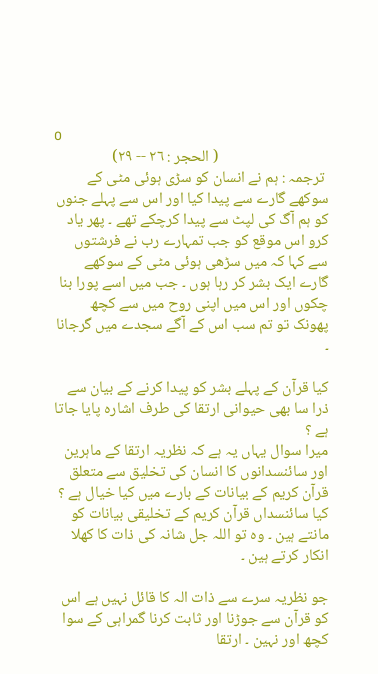o
                               ( الحجر : ٢٦ -- ٢٩)
 ترجمہ : ہم نے انسان کو سڑی ہوئی مٹی کے سوکھے گارے سے پیدا کیا اور اس سے پہلے جنوں کو ہم آگ کی لپٹ سے پیدا کرچکے تھے ۔ پھر یاد کرو اس موقع کو جب تمہارے رب نے فرشتوں سے کہا کہ میں سڑھی ہوئی مٹی کے سوکھے گارے ایک بشر کر رہا ہوں ۔ جب میں اسے پورا بنا چکوں اور اس میں اپنی روح میں سے کچھ پھونک تو تم سب اس کے آگے سجدے میں گرجانا ۔

کیا قرآن کے پہلے بشر کو پیدا کرنے کے بیان سے ذرا سا بھی حیوانی ارتقا کی طرف اشارہ پایا جاتا ہے ؟
میرا سوال یہاں یہ ہے کہ نظریہ ارتقا کے ماہرین اور سائنسدانوں کا انسان کی تخلیق سے متعلق قرآن کریم کے بیانات کے بارے میں کیا خیال ہے ؟ کیا سائنسداں قرآن کریم کے تخلیقی بیانات کو مانتے ہین ۔ وہ تو اللہ جل شانہ کی ذات کا کھلا انکار کرتے ہین ۔

جو نظریہ سرے سے ذات الہ کا قائل نہیں ہے اس کو قرآن سے جوڑنا اور ثابت کرنا گمراہی کے سوا کچھ اور نہین ۔ ارتقا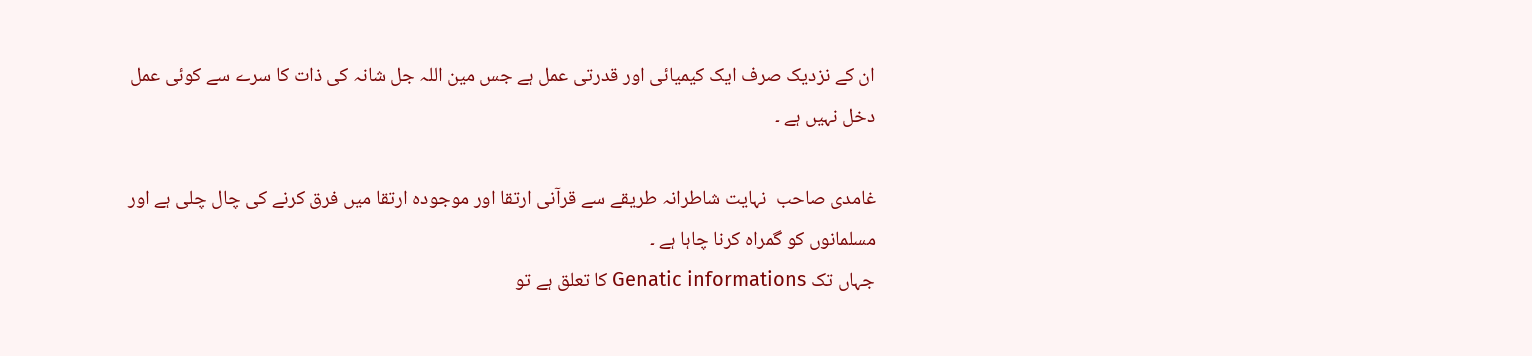ان کے نزدیک صرف ایک کیمیائی اور قدرتی عمل ہے جس مین اللہ جل شانہ کی ذات کا سرے سے کوئی عمل دخل نہیں ہے ۔

غامدی صاحب  نہایت شاطرانہ طریقے سے قرآنی ارتقا اور موجودہ ارتقا میں فرق کرنے کی چال چلی ہے اور مسلمانوں کو گمراہ کرنا چاہا ہے ۔
جہاں تک Genatic informations کا تعلق ہے تو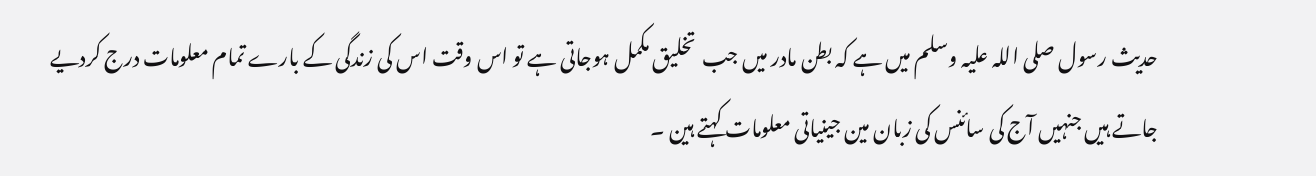حدیث رسول صلی اللہ علیہ وسلم میں ہے کہ بطن مادر میں جب  تخلیق مکمل ہوجاتی ہے تو اس وقت اس کی زندگی کے بارے تمام معلومات درج کردیے جاتے ہیں جنہیں آج کی سائنس کی زبان مین جینیاتی معلومات کہتے ہین ۔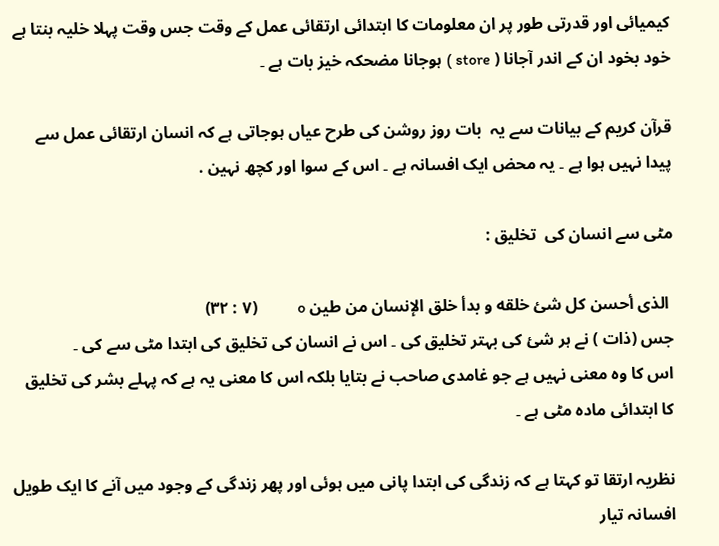کیمیائی اور قدرتی طور پر ان معلومات کا ابتدائی ارتقائی عمل کے وقت جس وقت پہلا خلیہ بنتا ہے خود بخود ان کے اندر آجانا ( store ) ہوجانا مضحکہ خیز بات ہے ۔

قرآن کریم کے بیانات سے یہ  بات روز روشن کی طرح عیاں ہوجاتی ہے کہ انسان ارتقائی عمل سے پیدا نہیں ہوا ہے ۔ یہ محض ایک افسانہ ہے ۔ اس کے سوا اور کچھ نہین .

مٹی سے انسان کی  تخلیق :

 الذى أحسن كل شئ خلقه و بدأ خلق الإنسان من طين o          (٧ : ٣٢)
جس (ذات ) نے ہر شئ کی بہتر تخلیق کی ۔ اس نے انسان کی تخلیق کی ابتدا مٹی سے کی ۔
اس کا وہ معنی نہیں ہے جو غامدی صاحب نے بتایا بلکہ اس کا معنی یہ ہے کہ پہلے بشر کی تخلیق کا ابتدائی مادہ مٹی ہے ۔

نظریہ ارتقا تو کہتا ہے کہ زندگی کی ابتدا پانی میں ہوئی اور پھر زندگی کے وجود میں آنے کا ایک طویل افسانہ تیار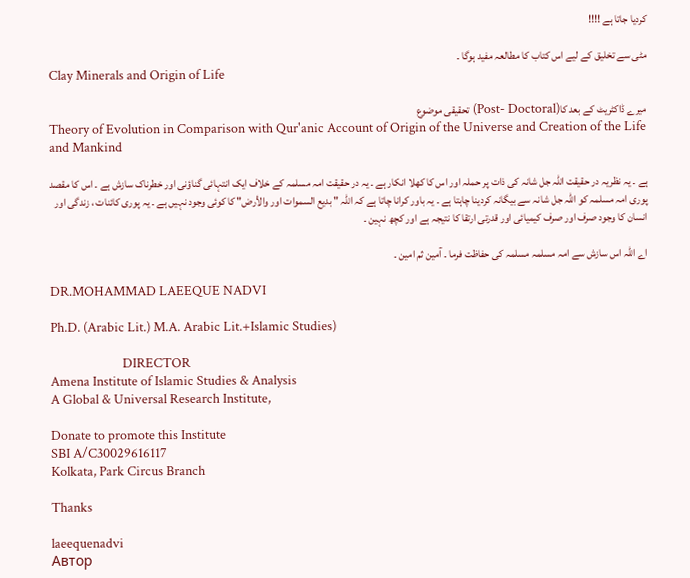کردیا جاتا ہے !!!!

مٹی سے تخلیق کے لیے اس کتاب کا مطالعہ مفید ہوگا ۔
Clay Minerals and Origin of Life

میرے ڈاکٹریٹ کے بعد کا(Post- Doctoral) تحقیقی موضوع
Theory of Evolution in Comparison with Qur'anic Account of Origin of the Universe and Creation of the Life and Mankind

ہے ۔ یہ نظریہ در حقیقت اللہ جل شانہ کی ذات پر حملہ اور اس کا کھلا انکار ہے ۔ یہ در حقیقت امہ مسلمہ کے خلاف ایک انتہائی گناؤنی اور خطرناک سازش ہے ۔ اس کا مقصد پوری امہ مسلمہ کو اللہ جل شانہ سے بیگانہ کردینا چاہتا ہے ۔ یہ باور کرانا چاتا ہے کہ اللہ " بديع السموات اور والأرض" کا کوئی وجود نہیں ہے ۔ یہ پوری کائنات ، زندگی اور انسان کا وجود صرف اور صرف کیمیائی اور قدرتی ارتقا کا نتیجہ ہے اور کچھ نہین ۔

اے اللہ اس سازش سے امہ مسلمہ مسلمہ کی حفاظت فرما ۔ آمین ثم امین ۔

DR.MOHAMMAD LAEEQUE NADVI

Ph.D. (Arabic Lit.) M.A. Arabic Lit.+Islamic Studies)

                        DIRECTOR
Amena Institute of Islamic Studies & Analysis
A Global & Universal Research Institute,

Donate to promote this Institute
SBI A/C30029616117
Kolkata, Park Circus Branch

Thanks

laeequenadvi
Автор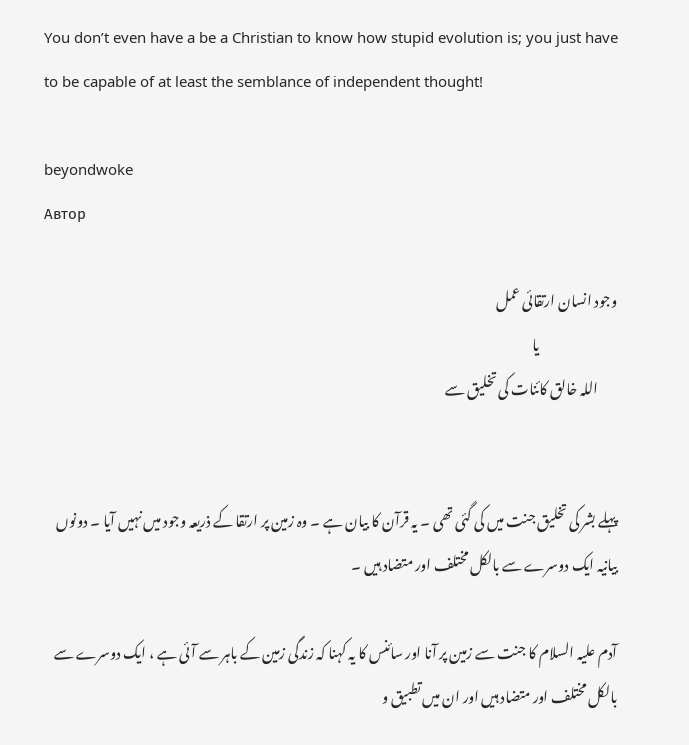You don’t even have a be a Christian to know how stupid evolution is; you just have to be capable of at least the semblance of independent thought!

beyondwoke
Автор

وجود انسان ارتقائی عمل
                             یا
       اللہ خالق کائنات کی تخلیق سے


پہلے بشر کی تخلیق جنت میں کی گئی تھی ۔ یہ قرآن کا بیان ہے ۔ وہ زمین پر ارتقا کے ذریعہ وجود میں نہیں آیا ۔ دونوں بیانیہ ایک دوسرے سے بالکل مختلف اور متضاد ہیں ۔

آدم علیہ السلام کا جنت سے زمین پر آنا اور سائنس کا یہ کہنا کہ زندگی زمین کے باہر سے آئی ہے ، ایک دوسرے سے بالکل مختلف اور متضاد ہیں اور ان میں تطبیق و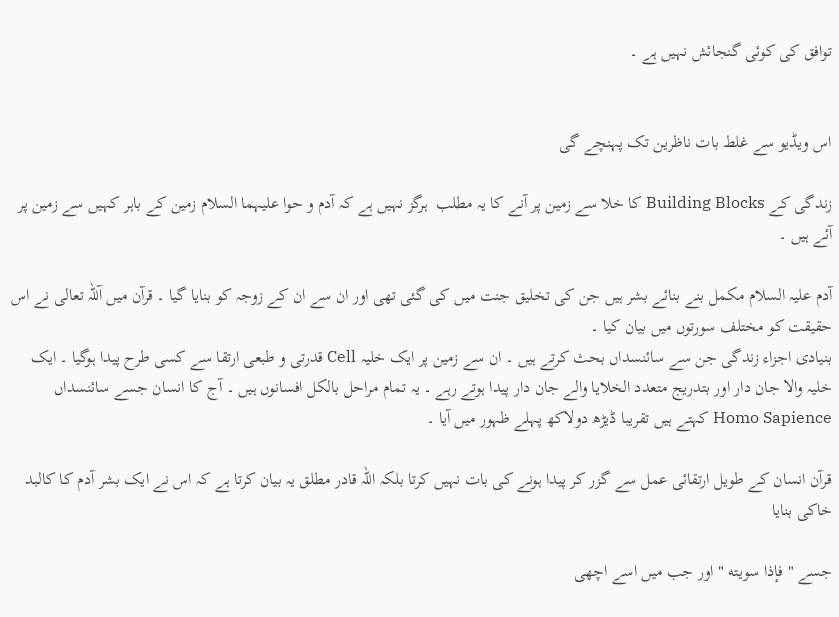توافق کی کوئی گنجائش نہیں ہے ۔


اس ویڈیو سے غلط بات ناظرین تک پہنچے گی

زندگی کے Building Blocks کا خلا سے زمین پر آنے کا یہ مطلب  ہرگز نہیں ہے کہ آدم و حوا علیہما السلام زمین کے باہر کہیں سے زمین پر آئے ہیں ۔

آدم علیہ السلام مکمل بنے بنائے بشر ہیں جن کی تخلیق جنت میں کی گئی تھی اور ان سے ان کے زوجہ کو بنایا گیا ۔ قرآن میں آللہ تعالی نے اس حقیقت کو مختلف سورتوں میں بیان کیا ۔
بنیادی اجزاء زندگی جن سے سائنسداں بحث کرتے ہیں ۔ ان سے زمین پر ایک خلیہ Cell قدرتی و طبعی ارتقا سے کسی طرح پیدا ہوگیا ۔ ایک خلیہ والا جان دار اور بتدریج متعدد الخلایا والے جان دار پیدا ہوتے رہے ۔ یہ تمام مراحل بالکل افسانوں ہیں ۔ آج کا انسان جسے سائنسداں Homo Sapience کہتے ہیں تقریبا ڈیڑھ دولاکھ پہلے ظہور میں آیا ۔

قرآن انسان کے طویل ارتقائی عمل سے گزر کر پیدا ہونے کی بات نہیں کرتا بلکہ اللہ قادر مطلق یہ بیان کرتا ہے کہ اس نے ایک بشر آدم کا کالبد خاکی بنایا

جسے " فإذا سويته " اور جب میں اسے اچھی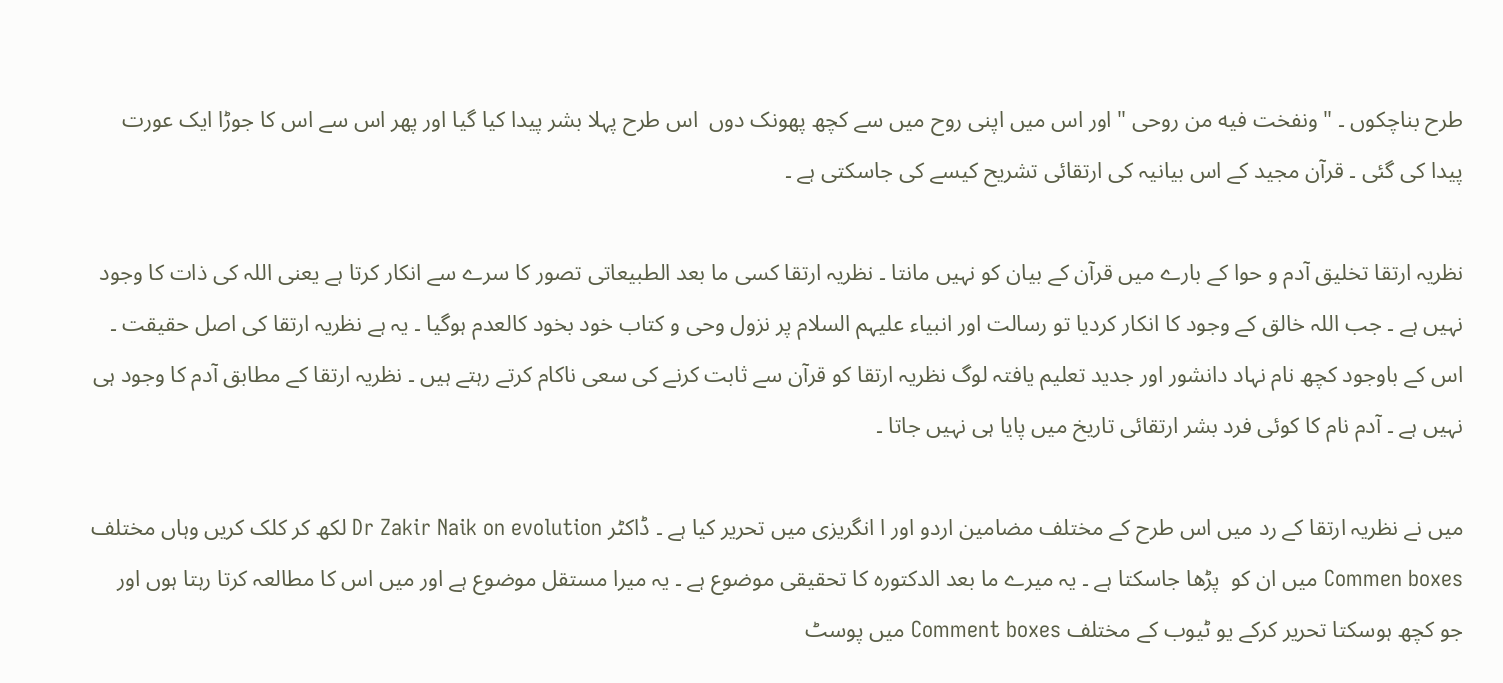طرح بناچکوں ۔ " ونفخت فيه من روحى " اور اس میں اپنی روح میں سے کچھ پھونک دوں  اس طرح پہلا بشر پیدا کیا گیا اور پھر اس سے اس کا جوڑا ایک عورت پیدا کی گئی ۔ قرآن مجید کے اس بیانیہ کی ارتقائی تشریح کیسے کی جاسکتی ہے ۔

نظریہ ارتقا تخلیق آدم و حوا کے بارے میں قرآن کے بیان کو نہیں مانتا ۔ نظریہ ارتقا کسی ما بعد الطبیعاتی تصور کا سرے سے انکار کرتا ہے یعنی اللہ کی ذات کا وجود نہیں ہے ۔ جب اللہ خالق کے وجود کا انکار کردیا تو رسالت اور انبیاء علیہم السلام پر نزول وحی و کتاب خود بخود کالعدم ہوگیا ۔ یہ ہے نظریہ ارتقا کی اصل حقیقت ۔
اس کے باوجود کچھ نام نہاد دانشور اور جدید تعلیم یافتہ لوگ نظریہ ارتقا کو قرآن سے ثابت کرنے کی سعی ناکام کرتے رہتے ہیں ۔ نظریہ ارتقا کے مطابق آدم کا وجود ہی نہیں ہے ۔ آدم نام کا کوئی فرد بشر ارتقائی تاریخ میں پایا ہی نہیں جاتا ۔

میں نے نظریہ ارتقا کے رد میں اس طرح کے مختلف مضامین اردو اور ا انگریزی میں تحریر کیا ہے ۔ ڈاکٹر Dr Zakir Naik on evolution لکھ کر کلک کریں وہاں مختلف Commen boxes میں ان کو  پڑھا جاسکتا ہے ۔ یہ میرے ما بعد الدکتورہ کا تحقیقی موضوع ہے ۔ یہ میرا مستقل موضوع ہے اور میں اس کا مطالعہ کرتا رہتا ہوں اور جو کچھ ہوسکتا تحریر کرکے یو ٹیوب کے مختلف Comment boxes میں پوسٹ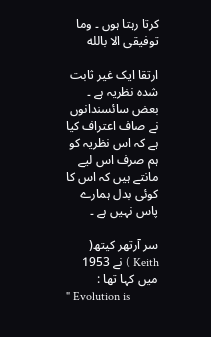کرتا رہتا ہوں ۔ وما توفیقی الا بالله

ارتقا ایک غیر ثابت شدہ نظریہ ہے ۔ بعض سائسندانوں نے صاف اعتراف کیا ہے کہ اس نظریہ کو ہم صرف اس لیے مانتے ہیں کہ اس کا کوئی بدل ہمارے پاس نہیں ہے ۔

سر آرتھر کیتھ( Keith ) نے 1953 میں کہا تھا :
" Evolution is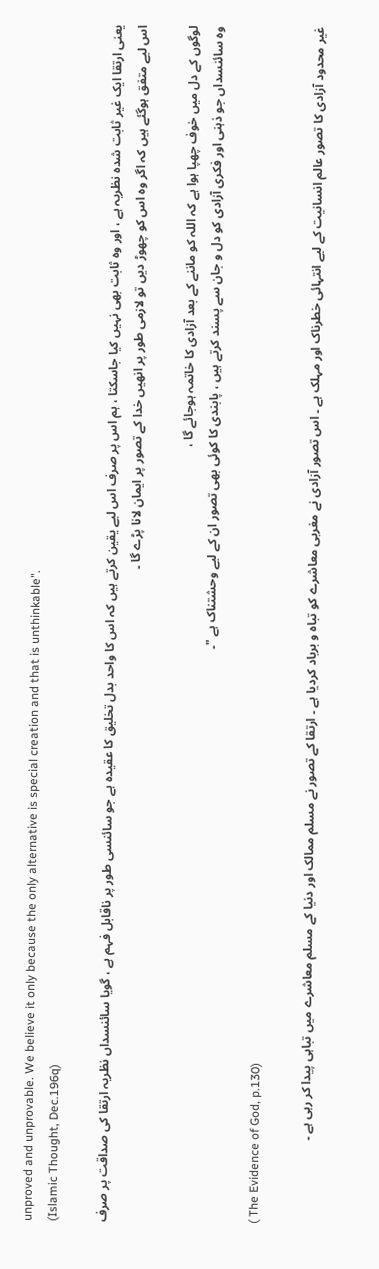unproved and unprovable. We believe it only because the only alternative is special creation and that is unthinkable".
(Islamic Thought, Dec.196q)

یعنی ارتقا ایک غیر ثابت شدہ نظریہ ہے ، اور وہ ثابت بھی نہیں کیا جاسکتا ، ہم اس پر صرف اس لیے یقین کرتے ہیں کہ اس کا واحد بدل تخلیق کا عقیدہ ہے جو سائنسی طور پر ناقابل فہم ہے ، گویا سائنسداں نظریہ ارتقا کی صداقت پر صرف اس لیے متفق ہوگئے ہیں کہ اگر وہ اس کو چھوڑ دیں تو لازمی طور پر انھیں خدا کے تصور پر ایمان لانا پڑے گا ۔

لوگوں کے دل میں خوف چھپا ہوا ہے کہ اللہ کو ماننے کے بعد آزادی کا خاتمہ ہوجائے گا ،
وہ سائنسداں جو ذہنی اور فکری آزادی کو دل و جان سے پسند کرتے ہیں ، پابندی کا کوئی بھی تصور ان کے لیے وحشتناک ہے "۔

( The Evidence of God, p.130)

غیر محدود آزادی کا تصور عالم انسانیت کے لیے انتہائی خطرناک اور مہلک ہے ۔ اس تصور آزادی نے مغربی معاشرے کو تباہ و برباد کردیا ہے ۔ ارتقا کے تصور نے مسلم ممالک اور دنیا کے مسلم معاشرے میں تباہی پیدا کر رہی ہے ۔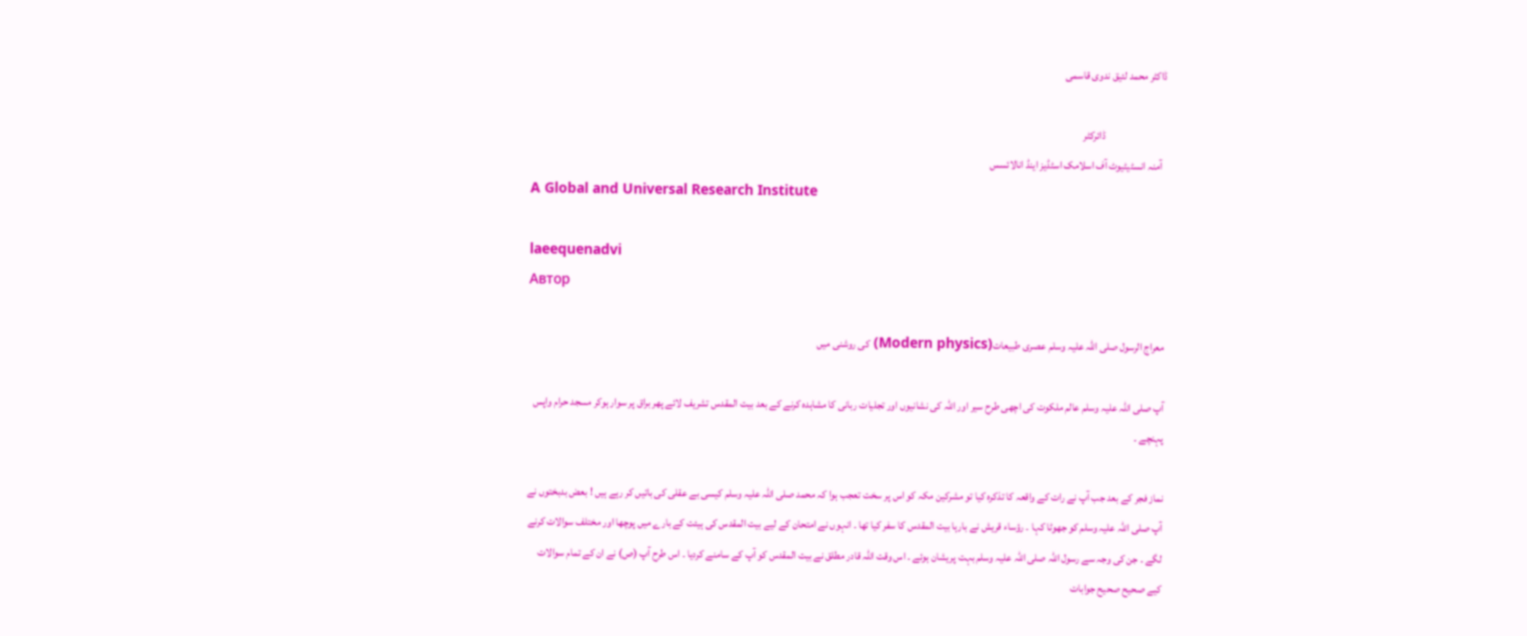ڈاکٹر محمد لئیق ندوی قاسمی

                             ڈائرکٹر
  آمنہ انسٹیٹیوٹ آف اسلامک اسٹڈیز اینڈ انالائسس
A Global and Universal Research Institute

laeequenadvi
Автор

معراج الرسول صلی اللہ علیہ وسلم عصری طبیعات(Modern physics) کی روشنی میں

آپ صلی اللہ علیہ وسلم عالم ملکوت کی اچھی طرح سیر اور اللہ کی نشانیوں اور تجلیات ربانی کا مشاہدہ کرنے کے بعد بیت المقدس تشریف لائے پھر براق پر سوار ہوکر مسجد حرام واپس پہنچے ۔

نماز فجر کے بعد جب آپ نے رات کے واقعہ کا تذکرہ کیا تو مشرکین مکہ کو اس پر سخت تعجب ہوا کہ محمد صلی اللہ علیہ وسلم کیسی بے عقلی کی باتیں کر رہے ہیں ! بعض بدبختوں نے آپ صلی اللہ علیہ وسلم کو جھوٹا کہا ۔ رؤساء قریش نے بارہا بیت المقدس کا سفر کیا تھا ۔ انہوں نے امتحان کے لیے بیت المقدس کی ہیئت کے بارے میں پوچھا اور مختلف سوالات کرنے لگے ۔ جن کی وجہ سے رسول اللہ صلی اللہ علیہ وسلم بہت پریشان ہوئے ۔ اس وقت اللہ قادر مطلق نے بیت المقدس کو آپ کے سامنے کردیا ۔ اس طرح آپ (ص) نے ان کے تمام سوالات کیے صحیح صحیح جوابات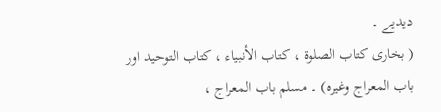دیدیے ۔
( بخاری کتاب الصلوة ، كتاب الأنبیاء ، کتاب التوحید اور باب المعراج وغیرہ) ۔ مسلم باب المعراج ،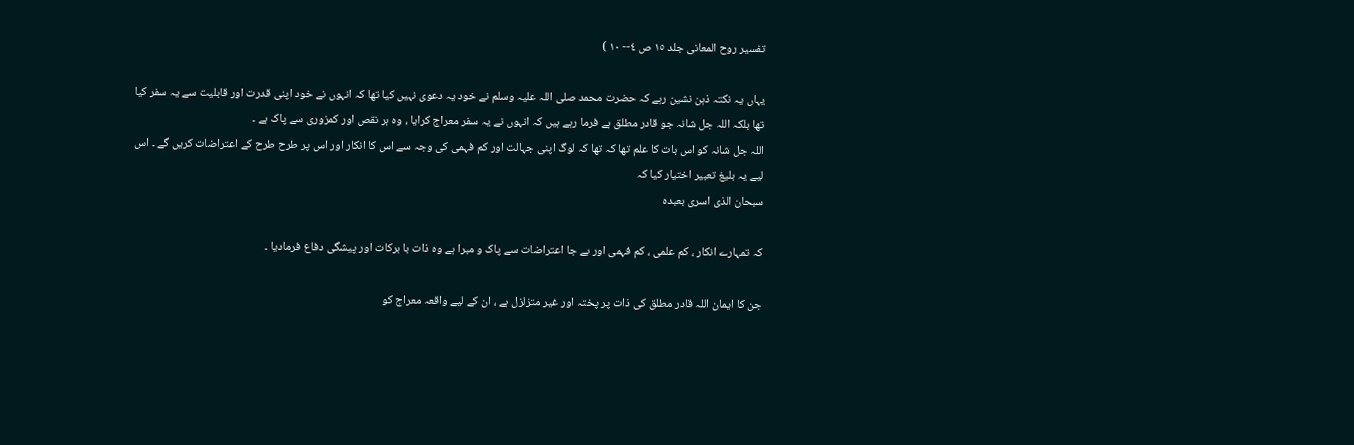تفسیر روح المعانی جلد ١٥ ص ٤-- ١٠ )

یہاں یہ نکتہ ذہن نشین رہے کہ حضرت محمد صلی اللہ علیہ وسلم نے خود یہ دعوی نہیں کیا تھا کہ انہوں نے خود اپنی قدرت اور قابلیت سے یہ سفر کیا تھا بلکہ اللہ جل شانہ جو قادر مطلق ہے فرما رہے ہیں کہ انہوں نے یہ سفر معراج کرایا ، وہ ہر نقص اور کمزوری سے پاک ہے ۔
اللہ جل شانہ کو اس بات کا علم تھا کہ تھا کہ لوگ اپنی جہالت اور کم فہمی کی وجہ سے اس کا انکار اور اس پر طرح طرح کے اعتراضات کریں گے ۔ اس لیے یہ بلیغ تعبیر اختیار کیا کہ
سبحان الذی اسری بعبدہ

کہ تمہارے انکار ، کم علمی ، کم فہمی اور بے جا اعتراضات سے پاک و مبرا ہے وہ ذات با برکات اور پیشگی دفاع فرمادیا ۔

جن کا ایمان اللہ قادر مطلق کی ذات پر پختہ اور غیر متزلزل ہے ، ان کے لیے واقعہ معراج کو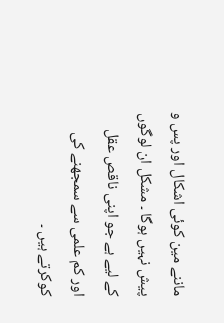ماننے مین کوئی اشکال اور پس و پیش نہیں ہوگا ۔ مشکل ان لوگوں کے لیے ہے جو اپنی ناقص عقل اور کم علمی سے سمجھنے کی کوکرتے ہیں ۔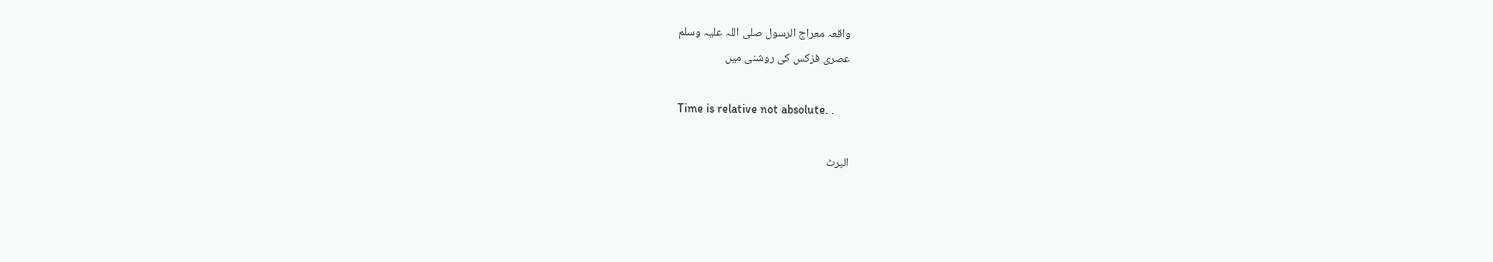واقعہ معراج الرسول صلی اللہ علیہ وسلم
عصری فزکس کی روشنی میں

Time is relative not absolute. .

البرٹ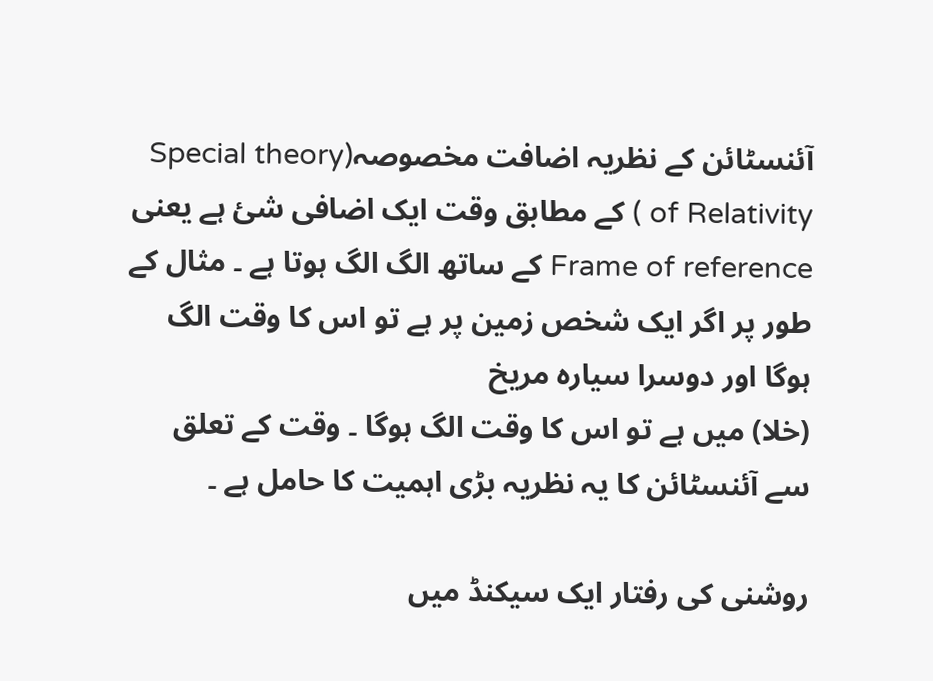آئنسٹائن کے نظریہ اضافت مخصوصہ(Special theory of Relativity ) کے مطابق وقت ایک اضافی شئ ہے یعنی Frame of reference کے ساتھ الگ الگ ہوتا ہے ۔ مثال کے طور پر اگر ایک شخص زمین پر ہے تو اس کا وقت الگ ہوگا اور دوسرا سیارہ مریخ
(خلا) میں ہے تو اس کا وقت الگ ہوگا ۔ وقت کے تعلق سے آئنسٹائن کا یہ نظریہ بڑی اہمیت کا حامل ہے ۔

روشنی کی رفتار ایک سیکنڈ میں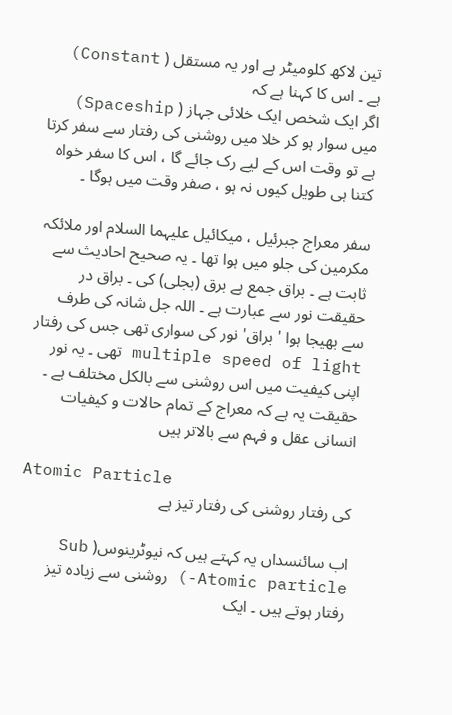تین لاکھ کلومیٹر ہے اور یہ مستقل ( Constant) ہے ۔ اس کا کہنا ہے کہ
اگر ایک شخص ایک خلائی جہاز ( Spaceship) میں سوار ہو کر خلا میں روشنی کی رفتار سے سفر کرتا ہے تو وقت اس کے لیے رک جائے گا ، اس کا سفر خواہ کتنا ہی طویل کیوں نہ ہو ، صفر وقت میں ہوگا ۔

سفر معراج جبرئیل ، میکائیل علیہما السلام اور ملائکہ مکرمین کی جلو میں ہوا تھا ۔ یہ صحیح احادیث سے ثابت ہے ۔ براق جمع ہے برق (بجلی) کی ۔ براق در حقیقت نور سے عبارت ہے ۔ اللہ جل شانہ کی طرف سے بھیجا ہوا ' براق' نور کی سواری تھی جس کی رفتار multiple speed of light تھی ۔ یہ نور اپنی کیفیت میں اس روشنی سے بالکل مختلف ہے ۔ حقیقت یہ ہے کہ معراج کے تمام حالات و کیفیات انسانی عقل و فہم سے بالاتر ہیں

Atomic Particle
کی رفتار روشنی کی رفتار تیز ہے

اب سائنسداں یہ کہتے ہیں کہ نیوٹرینوس( Sub -Atomic particle) روشنی سے زیادہ تیز رفتار ہوتے ہیں ۔ ایک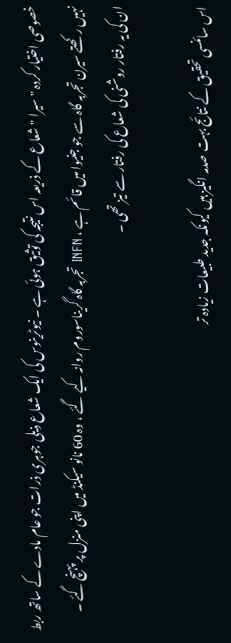خصوصی اختیار کردہ " سیرا " شعاع کے ذریعہ اس نتیجہ کی توثیق ہوئی ہے ۔ نیوٹرینوس کی ایک شعاع ذیلی جوہری ذرات جو عام مادے کے ساتھ ربط نہیں رکھتے سیرن تجربہ گاہ سے جو جنیوا میں قائم ہے ، INFN تجربہ گاہ گریناسوروم روانہ کیے گئے ، وہ 60 نانو سیکنڈ میں اپنی منزل پر پہنچ گئے ۔ ان کی یہ رفتار روشنی کی شعاع کی رفتار سے تیز تھی ۔

اس سائنسی تحقیق کے نتائج بہت صدمہ انگیز ہیں کیونکہ جدید طبیعات زیادہ تر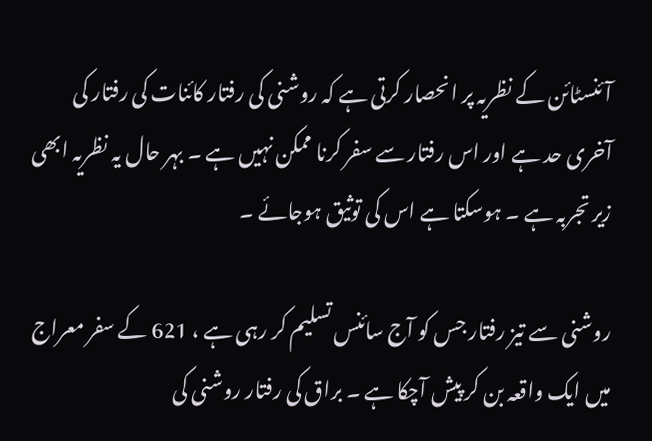آئنسٹائن کے نظریہ پر انحصار کرتی ہے کہ روشنی کی رفتار کائنات کی رفتار کی آخری حد ہے اور اس رفتار سے سفر کرنا ممکن نہیں ہے ۔ بہر حال یہ نظریہ ابھی زیر تجربہ ہے ۔ ہوسکتا ہے اس کی توثیق ہوجائے ۔

روشنی سے تیز رفتار جس کو آج سائنس تسلیم کر رہی ہے ، 621 کے سفر معراج میں ایک واقعہ بن کر پیش آچکا ہے ۔ براق کی رفتار روشنی کی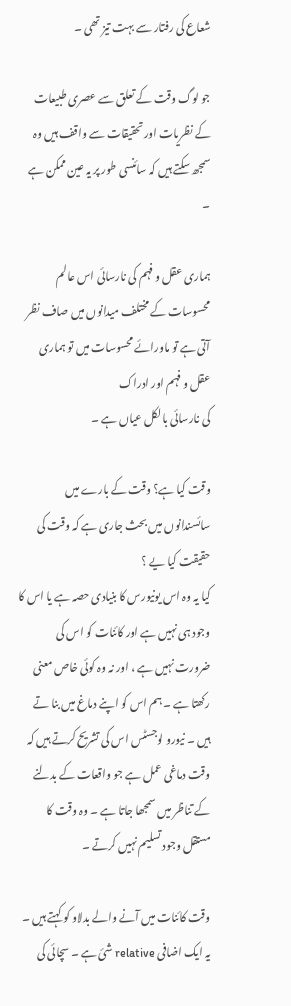شعاع کی رفتار سے بہت تیز تھی ۔

جو لوگ وقت کے تعلق سے عصری طبیعات کے نظریات اور تحقیقات سے واقف ہیں وہ سمجھ سکتے ہیں کہ سائنسی طور پر یہ عین ممکن ہے ۔

ہماری عقل و فہم کی نارسائی اس عالم محسوسات کے مختلف میدانوں میں صاف نظر آتی ہے تو ماورائے محسوسات میں تو ہماری عقل و فہم اور ادراک
کی نارسائی بالکل عیاں ہے ۔

وقت کیا ہے؟ وقت کے بارے میں سائسندانوں میں بحث جاری ہے کہ وقت کی حقیقت کیا یے ؟
کیا یہ وہ اس یونیورس کا بنیادی حصہ ہے یا اس کا وجود ہی نہیں ہے اور کائنات کو اس کی ضرورت نہیں ہے ، اور نہ وہ کوئی خاص معنی رکھتا ہے ۔ ہم اس کو اپنے دماغ میں بنا تے ہیں ۔ نیورو لوجسٹس اس کی تشریح کرتے ہیں کہ وقت دماغی عمل ہے جو واقعات کے بدلنے کے تناظر میں سمجھا جاتا ہے ۔ وہ وقت کا مستقل وجود تسلیم نہیں کرتے ۔

وقت کائنات میں آنے والے بدلاو کو کہتے ہیں ۔ یہ ایک اضافی relative شئ ہے ۔ سچائی کی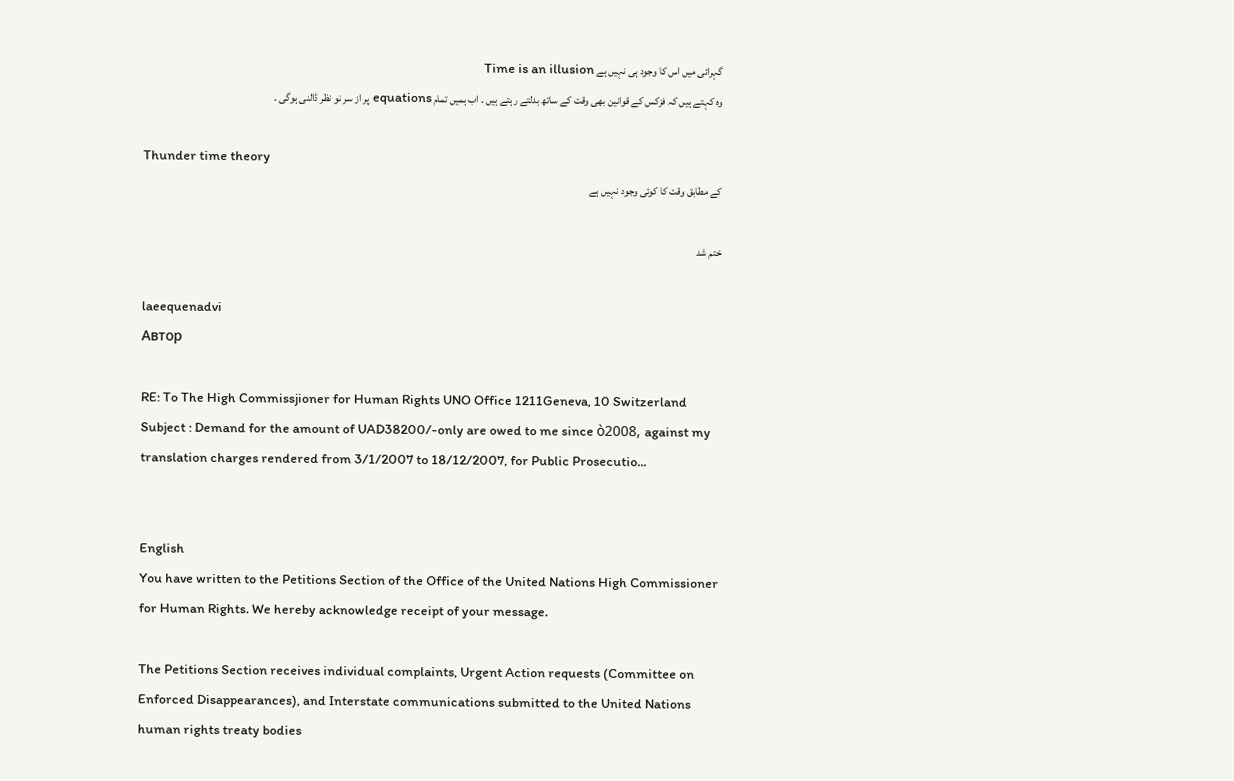گہرائی میں اس کا وجود ہی نہیں ہے Time is an illusion
وہ کہتے ہیں کہ فزکس کے قوانین بھی وقت کے ساتھ بدلتے رہتے ہیں ۔ اب ہمیں تمام equations پر از سر نو نظر ڈالنی ہوگی ۔

Thunder time theory
کے مطابق وقت کا کوئی وجود نہیں ہے

ختم شد

laeequenadvi
Автор

RE: To The High Commissjioner for Human Rights UNO Office 1211Geneva, 10 Switzerland Subject : Demand for the amount of UAD38200/-only are owed to me since ò2008, against my translation charges rendered from 3/1/2007 to 18/12/2007, for Public Prosecutio...


English
You have written to the Petitions Section of the Office of the United Nations High Commissioner for Human Rights. We hereby acknowledge receipt of your message.

The Petitions Section receives individual complaints, Urgent Action requests (Committee on Enforced Disappearances), and Interstate communications submitted to the United Nations human rights treaty bodies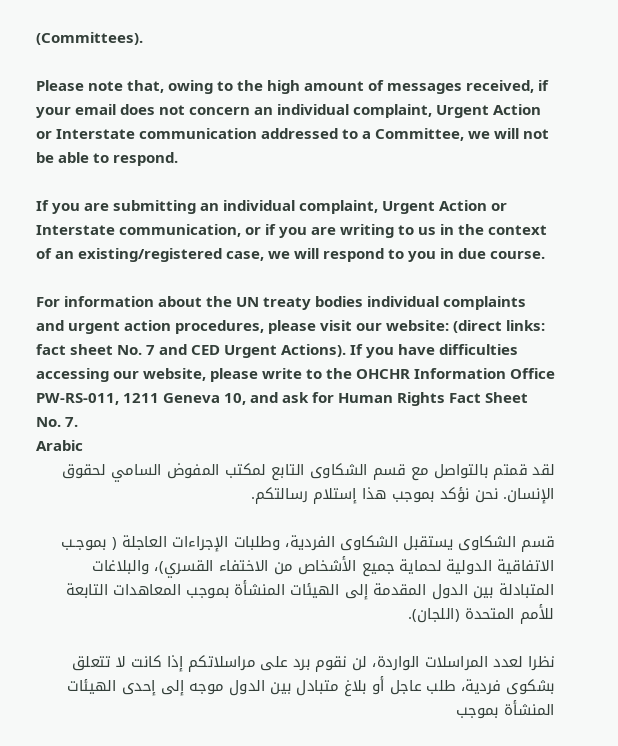(Committees).

Please note that, owing to the high amount of messages received, if your email does not concern an individual complaint, Urgent Action or Interstate communication addressed to a Committee, we will not be able to respond.

If you are submitting an individual complaint, Urgent Action or Interstate communication, or if you are writing to us in the context of an existing/registered case, we will respond to you in due course.

For information about the UN treaty bodies individual complaints and urgent action procedures, please visit our website: (direct links: fact sheet No. 7 and CED Urgent Actions). If you have difficulties accessing our website, please write to the OHCHR Information Office PW-RS-011, 1211 Geneva 10, and ask for Human Rights Fact Sheet No. 7.
Arabic
لقد قمتم بالتواصل مع قسم الشكاوى التابع لمكتب المفوض السامي لحقوق الإنسان. نحن نؤكد بموجب هذا إستلام رسالتكم.

قسم الشكاوى يستقبل الشكاوى الفردية، وطلبات الإجراءات العاجلة ( بموجـب الاتفاقية الدولية لحماية جميع الأشخاص من الاختفاء القسري)، والبلاغات المتبادلة بين الدول المقدمة إلى الهيئات المنشأة بموجب المعاهدات التابعة للأمم المتحدة (اللجان).

نظرا لعدد المراسلات الواردة، لن نقوم برد على مراسلاتكم إذا كانت لا تتعلق بشكوى فردية، طلب عاجل أو بلاغ متبادل بين الدول موجه إلى إحدى الهيئات المنشأة بموجب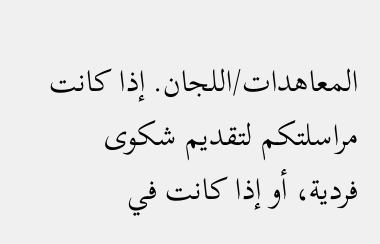المعاهدات/اللجان. إذا كانت مراسلتكم لتقديم شكوى فردية، أو إذا كانت في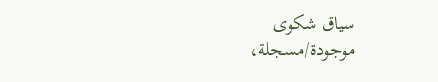سياق شكوى موجودة/مسجلة،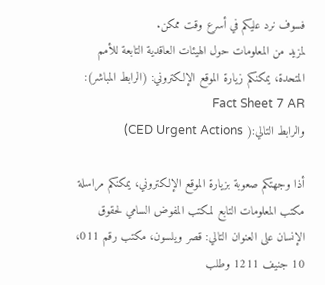فسوف نرد عليكم في أسرع وقت ممكن.
لمزيد من المعلومات حول الهيئات العاقدية التابعة للأمم المتحدة، يمكنكم زيارة الموقع الإلكتروني: (الرابط المباشر): Fact Sheet 7 AR
والرابط التالي:( CED Urgent Actions)

أذا وجهتكم صعوبة بزيارة الموقع الإلكتروني، يمكنكم مراسلة مكتب المعلومات التابع لمكتب المفوض السامي لحقوق الإنسان على العنوان التالي: قصر ويلسون، مكتب رقم 011، 10 جنيف 1211 وطلب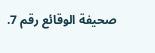صحيفة الوقائع رقم 7.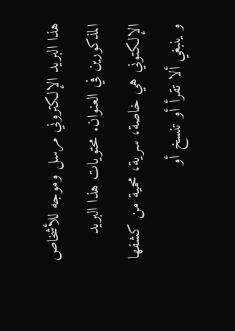هذا البريد الإلكتروني مرسل وموجه للأشخاص المذكورين في العنوان. محتويات هذا البريد الإلكتوني هي خاصة، سرية، محمية من كشفها و ينبغي ألا تقرأ أو تنسخ أو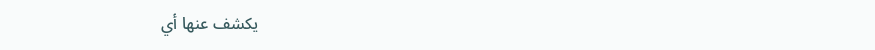يكشف عنها أي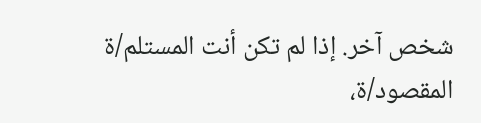شخص آخر. إذا لم تكن أنت المستلم/ة المقصود/ة،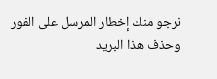نرجو منك إخطار المرسل على الفور وحذف هذا البريد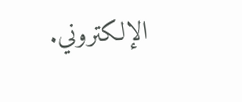الإلكتروني.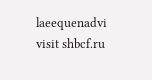laeequenadvi
visit shbcf.ru